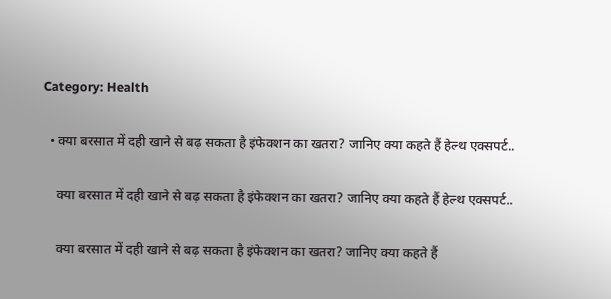Category: Health

  • क्या बरसात में दही खाने से बढ़ सकता है इंफेक्शन का खतरा? जानिए क्या कहते हैं हेल्थ एक्सपर्ट..

    क्या बरसात में दही खाने से बढ़ सकता है इंफेक्शन का खतरा? जानिए क्या कहते हैं हेल्थ एक्सपर्ट..

    क्या बरसात में दही खाने से बढ़ सकता है इंफेक्शन का खतरा? जानिए क्या कहते हैं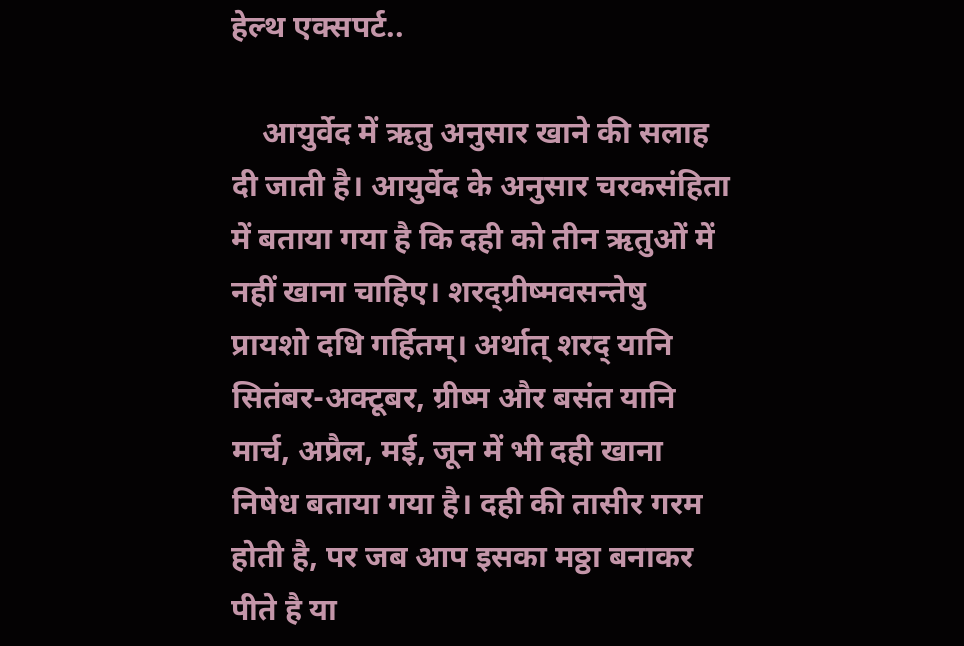हेल्थ एक्सपर्ट..

    आयुर्वेद में ऋतु अनुसार खाने की सलाह दी जाती है। आयुर्वेद के अनुसार चरकसंहिता में बताया गया है कि दही को तीन ऋतुओं में नहीं खाना चाहिए। शरद्ग्रीष्मवसन्तेषु प्रायशो दधि गर्हितम्। अर्थात् शरद् यानि सितंबर-अक्टूबर, ग्रीष्म और बसंत यानि मार्च, अप्रैल, मई, जून में भी दही खाना निषेध बताया गया है। दही की तासीर गरम होती है, पर जब आप इसका मठ्ठा बनाकर पीते है या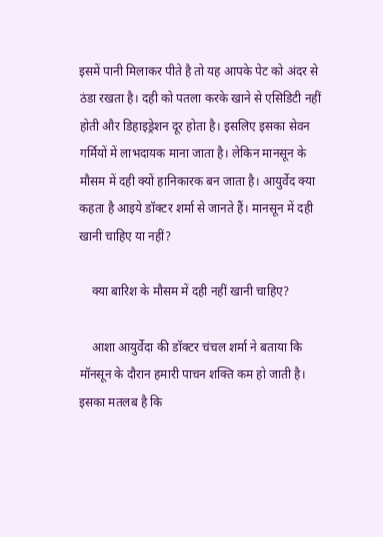इसमें पानी मिलाकर पीते है तो यह आपके पेट को अंदर से ठंडा रखता है। दही को पतला करके खाने से एसिडिटी नहीं होती और डिहाइड्रेशन दूर होता है। इसलिए इसका सेवन गर्मियों में लाभदायक माना जाता है। लेकिन मानसून के मौसम में दही क्यों हानिकारक बन जाता है। आयुर्वेद क्या कहता है आइये डॉक्टर शर्मा से जानते हैं। मानसून में दही खानी चाहिए या नहीं?

    क्या बारिश के मौसम में दही नहीं खानी चाहिए?

    आशा आयुर्वेदा की डॉक्टर चंचल शर्मा ने बताया कि मॉनसून के दौरान हमारी पाचन शक्ति कम हो जाती है। इसका मतलब है कि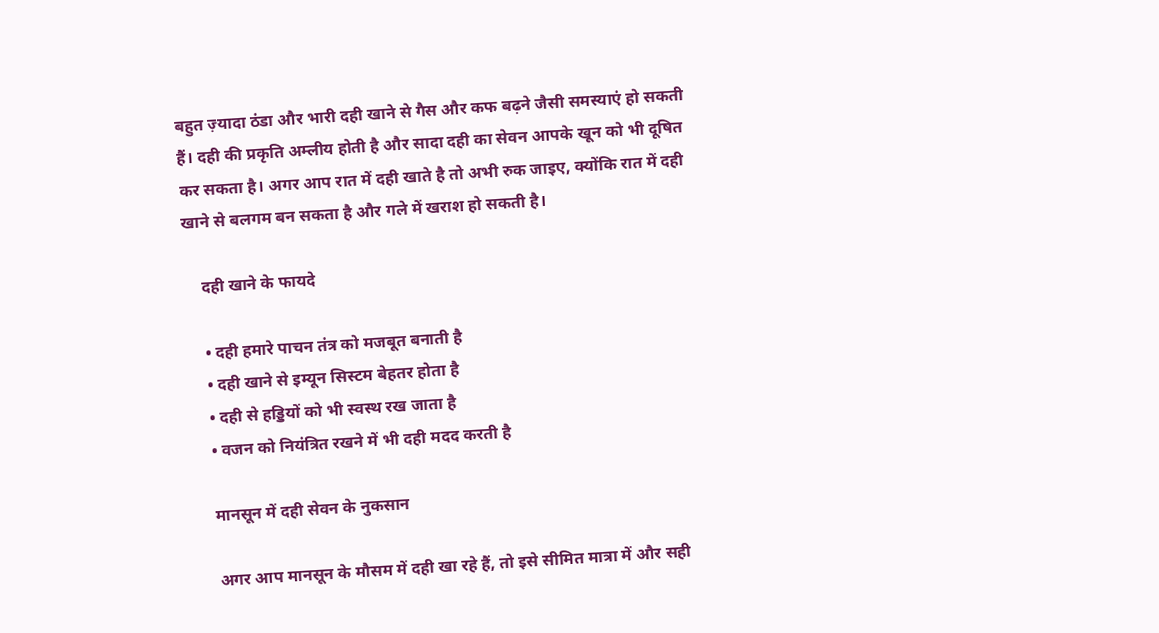बहुत ज़्यादा ठंडा और भारी दही खाने से गैस और कफ बढ़ने जैसी समस्याएं हो सकती हैं। दही की प्रकृति अम्लीय होती है और सादा दही का सेवन आपके खून को भी दूषित कर सकता है। अगर आप रात में दही खाते है तो अभी रुक जाइए, क्योंकि रात में दही खाने से बलगम बन सकता है और गले में खराश हो सकती है।

    दही खाने के फायदे

    • दही हमारे पाचन तंत्र को मजबूत बनाती है
    • दही खाने से इम्यून सिस्टम बेहतर होता है
    • दही से हड्डियों को भी स्वस्थ रख जाता है
    • वजन को नियंत्रित रखने में भी दही मदद करती है

    मानसून में दही सेवन के नुकसान

    अगर आप मानसून के मौसम में दही खा रहे हैं, तो इसे सीमित मात्रा में और सही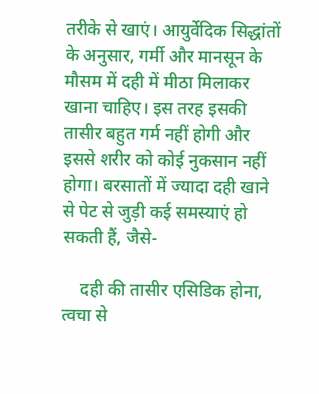तरीके से खाएं। आयुर्वेदिक सिद्धांतों के अनुसार, गर्मी और मानसून के मौसम में दही में मीठा मिलाकर खाना चाहिए। इस तरह इसकी तासीर बहुत गर्म नहीं होगी और इससे शरीर को कोई नुकसान नहीं होगा। बरसातों में ज्यादा दही खाने से पेट से जुड़ी कई समस्याएं हो सकती हैं, जैसे-

    दही की तासीर एसिडिक होना, त्वचा से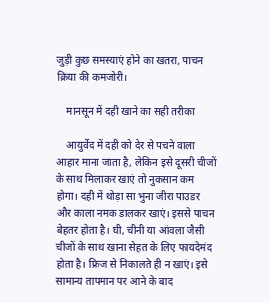जुड़ी कुछ समस्याएं होने का खतरा, पाचन क्रिया की कमजोरी।

    मानसून में दही खाने का सही तरीका

    आयुर्वेद में दही को देर से पचने वाला आहार माना जाता है, लेकिन इसे दूसरी चीजों के साथ मिलाकर खाएं तो नुकसान कम होगा। दही में थोड़ा सा भुना जीरा पाउडर और काला नमक डालकर खाएं। इससे पाचन बेहतर होता है। घी, चीनी या आंवला जैसी चीजों के साथ खाना सेहत के लिए फायदेमंद होता है। फ्रिज से निकालते ही न खाएं। इसे सामान्य तापमान पर आने के बाद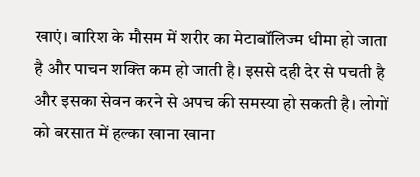खाएं। बारिश के मौसम में शरीर का मेटाबॉलिज्म धीमा हो जाता है और पाचन शक्ति कम हो जाती है। इससे दही देर से पचती है और इसका सेवन करने से अपच की समस्या हो सकती है। लोगों को बरसात में हल्का खाना खाना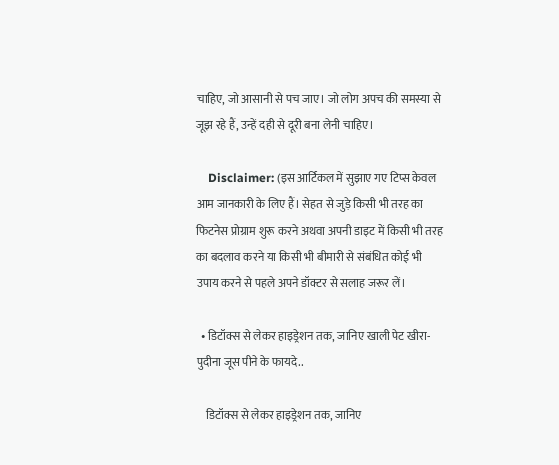चाहिए, जो आसानी से पच जाए। जो लोग अपच की समस्या से जूझ रहे हैं, उन्हें दही से दूरी बना लेनी चाहिए।

    Disclaimer: (इस आर्टिकल में सुझाए गए टिप्स केवल आम जानकारी के लिए हैं। सेहत से जुड़े किसी भी तरह का फिटनेस प्रोग्राम शुरू करने अथवा अपनी डाइट में किसी भी तरह का बदलाव करने या किसी भी बीमारी से संबंधित कोई भी उपाय करने से पहले अपने डॉक्टर से सलाह जरूर लें।

  • डिटॉक्स से लेकर हाइड्रेशन तक, जानिए खाली पेट खीरा-पुदीना जूस पीने के फायदे..

    डिटॉक्स से लेकर हाइड्रेशन तक, जानिए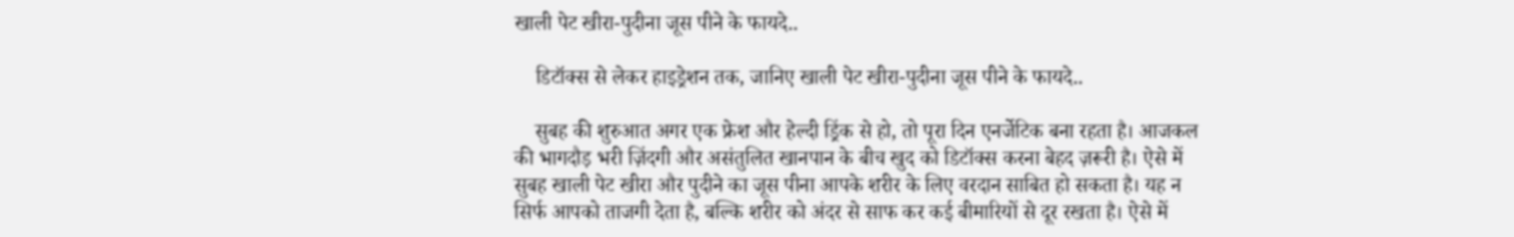खाली पेट खीरा-पुदीना जूस पीने के फायदे..

    डिटॉक्स से लेकर हाइड्रेशन तक, जानिए खाली पेट खीरा-पुदीना जूस पीने के फायदे..

    सुबह की शुरुआत अगर एक फ्रेश और हेल्दी ड्रिंक से हो, तो पूरा दिन एनर्जेटिक बना रहता है। आजकल की भागदौड़ भरी ज़िंदगी और असंतुलित खानपान के बीच खुद को डिटॉक्स करना बेहद ज़रूरी है। ऐसे में सुबह खाली पेट खीरा और पुदीने का जूस पीना आपके शरीर के लिए वरदान साबित हो सकता है। यह न सिर्फ आपको ताजगी देता है, बल्कि शरीर को अंदर से साफ कर कई बीमारियों से दूर रखता है। ऐसे में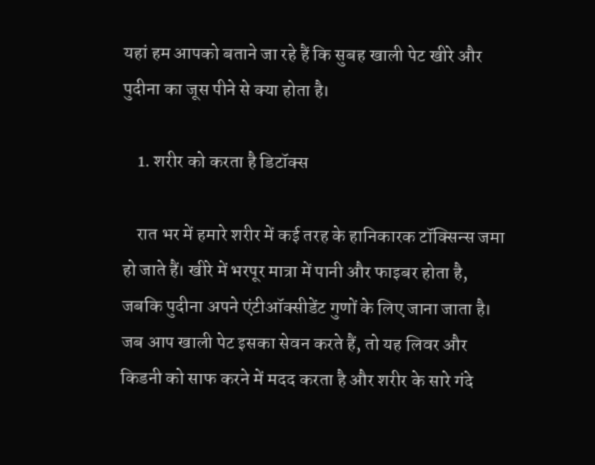यहां हम आपको बताने जा रहे हैं कि सुबह खाली पेट खीरे और पुदीना का जूस पीने से क्या होता है।

    1. शरीर को करता है डिटॉक्स

    रात भर में हमारे शरीर में कई तरह के हानिकारक टॉक्सिन्स जमा हो जाते हैं। खीरे में भरपूर मात्रा में पानी और फाइबर होता है, जबकि पुदीना अपने एंटीऑक्सीडेंट गुणों के लिए जाना जाता है। जब आप खाली पेट इसका सेवन करते हैं, तो यह लिवर और किडनी को साफ करने में मदद करता है और शरीर के सारे गंदे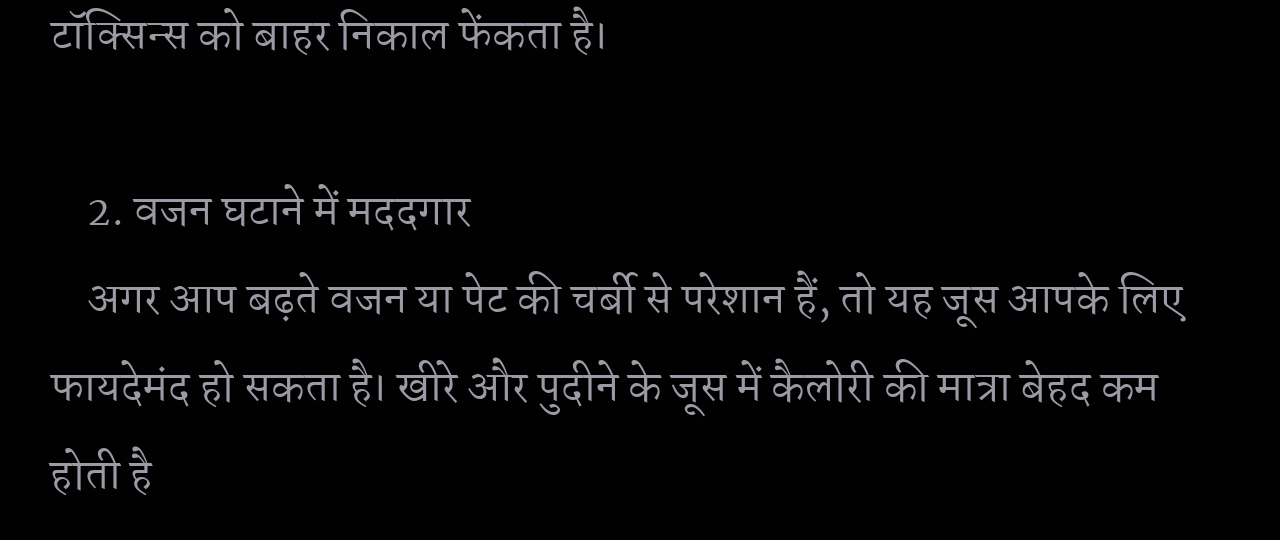टॉक्सिन्स को बाहर निकाल फेंकता है।

    2. वजन घटाने में मददगार
    अगर आप बढ़ते वजन या पेट की चर्बी से परेशान हैं, तो यह जूस आपके लिए फायदेमंद हो सकता है। खीरे और पुदीने के जूस में कैलोरी की मात्रा बेहद कम होती है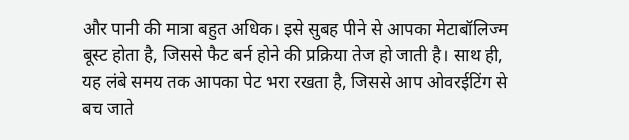और पानी की मात्रा बहुत अधिक। इसे सुबह पीने से आपका मेटाबॉलिज्म बूस्ट होता है, जिससे फैट बर्न होने की प्रक्रिया तेज हो जाती है। साथ ही, यह लंबे समय तक आपका पेट भरा रखता है, जिससे आप ओवरईटिंग से बच जाते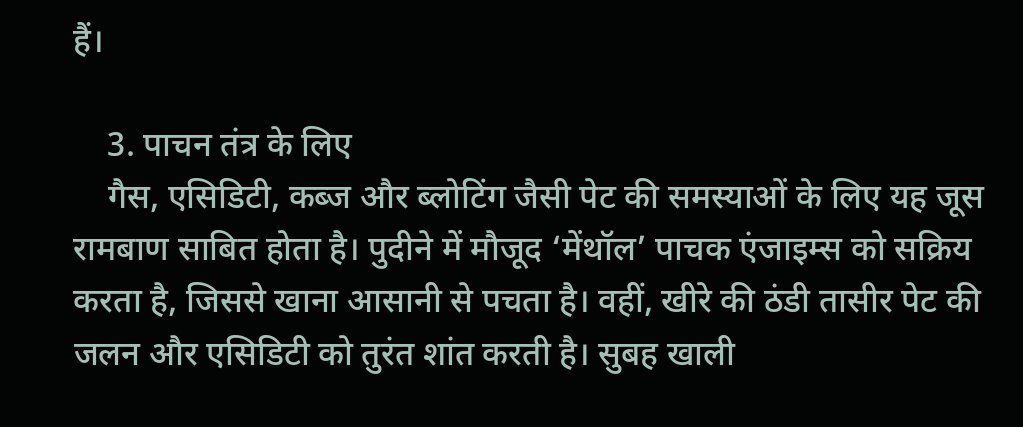हैं।

    3. पाचन तंत्र के लिए
    गैस, एसिडिटी, कब्ज और ब्लोटिंग जैसी पेट की समस्याओं के लिए यह जूस रामबाण साबित होता है। पुदीने में मौजूद ‘मेंथॉल’ पाचक एंजाइम्स को सक्रिय करता है, जिससे खाना आसानी से पचता है। वहीं, खीरे की ठंडी तासीर पेट की जलन और एसिडिटी को तुरंत शांत करती है। सुबह खाली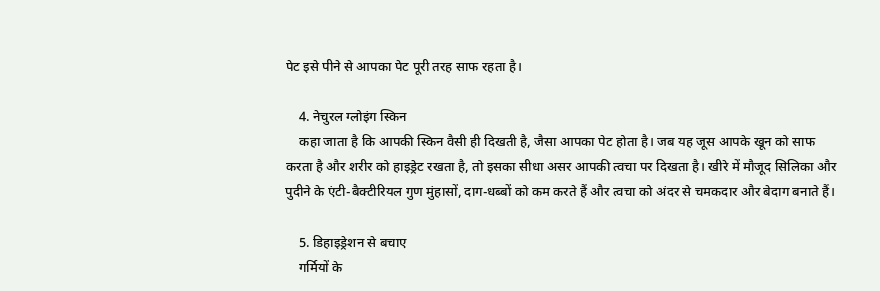पेट इसे पीने से आपका पेट पूरी तरह साफ रहता है।

    4. नेचुरल ग्लोइंग स्किन
    कहा जाता है कि आपकी स्किन वैसी ही दिखती है, जैसा आपका पेट होता है। जब यह जूस आपके खून को साफ करता है और शरीर को हाइड्रेट रखता है, तो इसका सीधा असर आपकी त्वचा पर दिखता है। खीरे में मौजूद सिलिका और पुदीने के एंटी-बैक्टीरियल गुण मुंहासों, दाग-धब्बों को कम करते हैं और त्वचा को अंदर से चमकदार और बेदाग बनाते हैं।

    5. डिहाइड्रेशन से बचाए
    गर्मियों के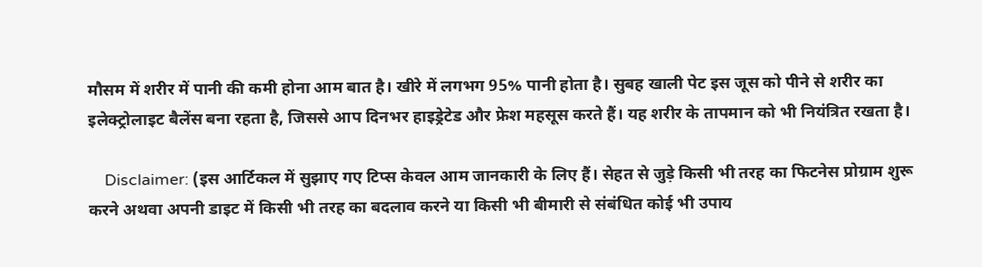मौसम में शरीर में पानी की कमी होना आम बात है। खीरे में लगभग 95% पानी होता है। सुबह खाली पेट इस जूस को पीने से शरीर का इलेक्ट्रोलाइट बैलेंस बना रहता है, जिससे आप दिनभर हाइड्रेटेड और फ्रेश महसूस करते हैं। यह शरीर के तापमान को भी नियंत्रित रखता है।

    Disclaimer: (इस आर्टिकल में सुझाए गए टिप्स केवल आम जानकारी के लिए हैं। सेहत से जुड़े किसी भी तरह का फिटनेस प्रोग्राम शुरू करने अथवा अपनी डाइट में किसी भी तरह का बदलाव करने या किसी भी बीमारी से संबंधित कोई भी उपाय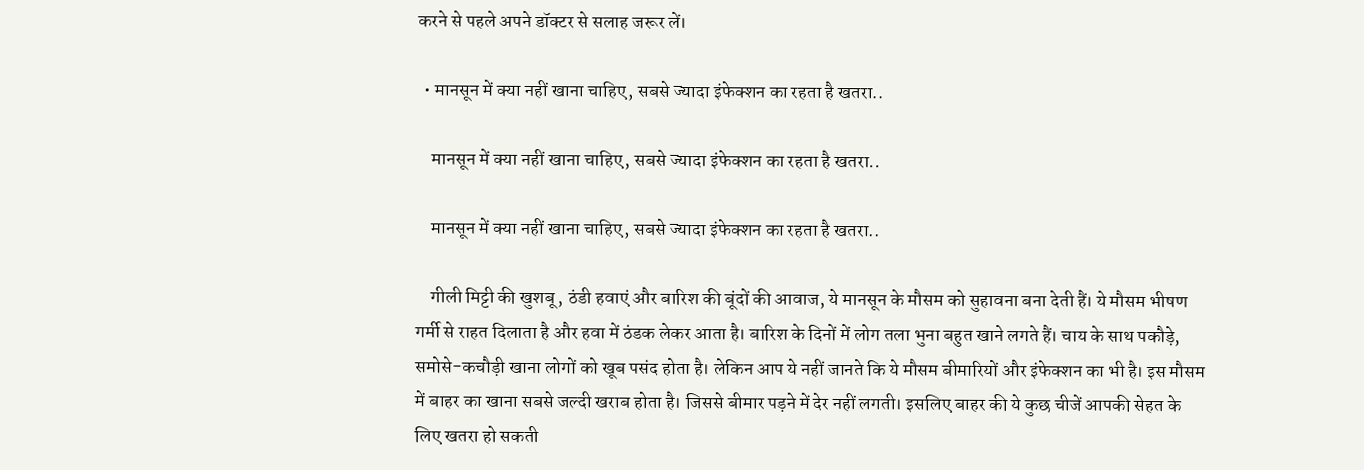करने से पहले अपने डॉक्टर से सलाह जरूर लें।

  • मानसून में क्या नहीं खाना चाहिए, सबसे ज्यादा इंफेक्शन का रहता है खतरा..

    मानसून में क्या नहीं खाना चाहिए, सबसे ज्यादा इंफेक्शन का रहता है खतरा..

    मानसून में क्या नहीं खाना चाहिए, सबसे ज्यादा इंफेक्शन का रहता है खतरा..

    गीली मिट्टी की खुशबू, ठंडी हवाएं और बारिश की बूंदों की आवाज, ये मानसून के मौसम को सुहावना बना देती हैं। ये मौसम भीषण गर्मी से राहत दिलाता है और हवा में ठंडक लेकर आता है। बारिश के दिनों में लोग तला भुना बहुत खाने लगते हैं। चाय के साथ पकौड़े, समोसे-कचौड़ी खाना लोगों को खूब पसंद होता है। लेकिन आप ये नहीं जानते कि ये मौसम बीमारियों और इंफेक्शन का भी है। इस मौसम में बाहर का खाना सबसे जल्दी खराब होता है। जिससे बीमार पड़ने में देर नहीं लगती। इसलिए बाहर की ये कुछ चीजें आपकी सेहत के लिए खतरा हो सकती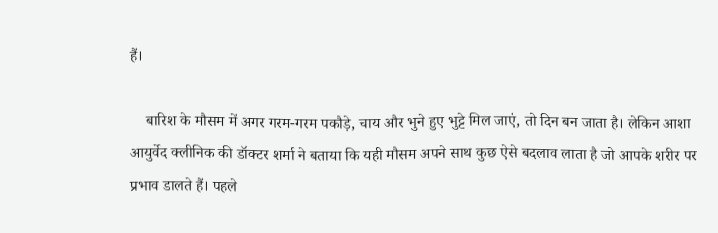हैं।

    बारिश के मौसम में अगर गरम-गरम पकौड़े, चाय और भुने हुए भुट्टे मिल जाएं, तो दिन बन जाता है। लेकिन आशा आयुर्वेद क्लीनिक की डॉक्टर शर्मा ने बताया कि यही मौसम अपने साथ कुछ ऐसे बदलाव लाता है जो आपके शरीर पर प्रभाव डालते हैं। पहले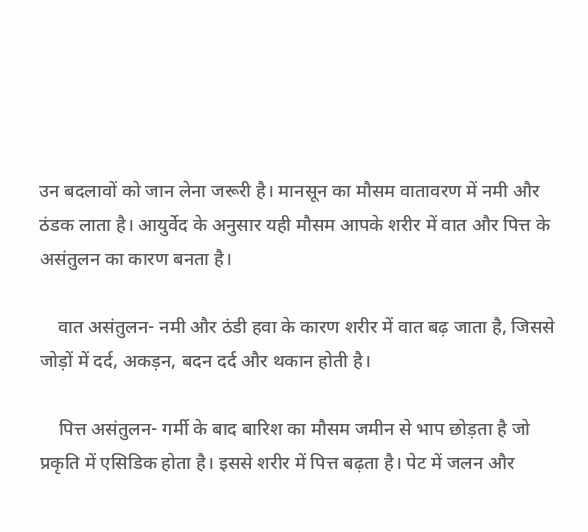उन बदलावों को जान लेना जरूरी है। मानसून का मौसम वातावरण में नमी और ठंडक लाता है। आयुर्वेद के अनुसार यही मौसम आपके शरीर में वात और पित्त के असंतुलन का कारण बनता है।

    वात असंतुलन- नमी और ठंडी हवा के कारण शरीर में वात बढ़ जाता है, जिससे जोड़ों में दर्द, अकड़न, बदन दर्द और थकान होती है।

    पित्त असंतुलन- गर्मी के बाद बारिश का मौसम जमीन से भाप छोड़ता है जो प्रकृति में एसिडिक होता है। इससे शरीर में पित्त बढ़ता है। पेट में जलन और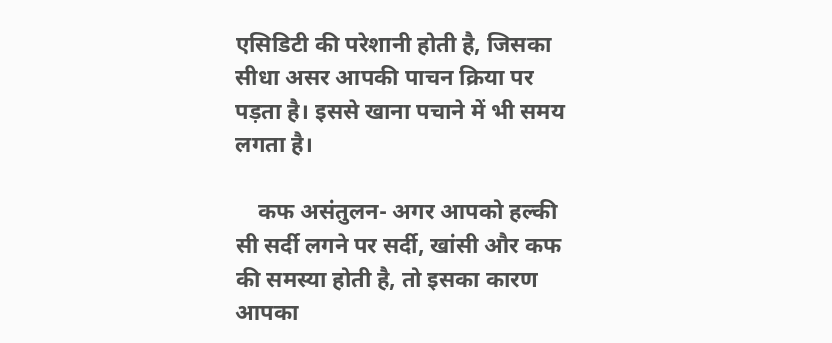एसिडिटी की परेशानी होती है, जिसका सीधा असर आपकी पाचन क्रिया पर पड़ता है। इससे खाना पचाने में भी समय लगता है।

    कफ असंतुलन- अगर आपको हल्की सी सर्दी लगने पर सर्दी, खांसी और कफ की समस्या होती है, तो इसका कारण आपका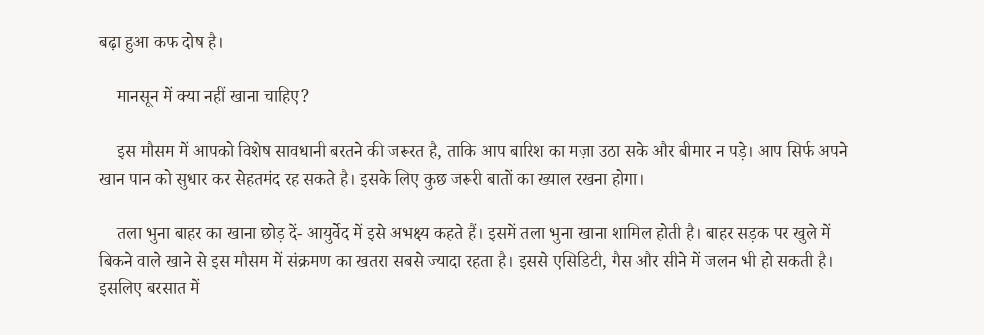बढ़ा हुआ कफ दोष है।

    मानसून में क्या नहीं खाना चाहिए?

    इस मौसम में आपको विशेष सावधानी बरतने की जरूरत है, ताकि आप बारिश का मज़ा उठा सके और बीमार न पड़े। आप सिर्फ अपने खान पान को सुधार कर सेहतमंद रह सकते है। इसके लिए कुछ जरूरी बातों का ख्याल रखना होगा।

    तला भुना बाहर का खाना छोड़ दें- आयुर्वेद में इसे अभक्ष्य कहते हैं। इसमें तला भुना खाना शामिल होती है। बाहर सड़क पर खुले में बिकने वाले खाने से इस मौसम में संक्रमण का खतरा सबसे ज्यादा रहता है। इससे एसिडिटी, गैस और सीने में जलन भी हो सकती है। इसलिए बरसात में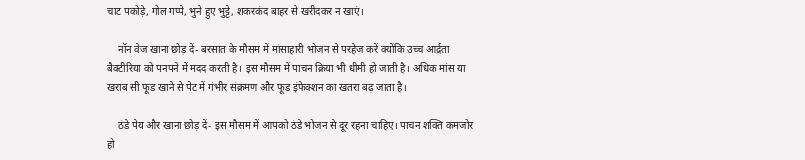चाट पकोड़े, गोल गप्पे, भुने हुए भुट्टे, शकरकंद बाहर से खरीदकर न खाएं।

    नॉन वेज खाना छोड़ दें- बरसात के मौसम में मांसाहारी भोजन से परहेज करें क्योंकि उच्च आर्द्रता बैक्टीरिया को पनपने में मदद करती है। इस मौसम में पाचन क्रिया भी धीमी हो जाती है। अधिक मांस या खराब सी फूड खाने से पेट में गंभीर संक्रमण और फूड इंफेक्शन का खतरा बढ़ जाता है।

    ठंडे पेय और खाना छोड़ दें- इस मौसम में आपको ठंडे भोजन से दूर रहना चाहिए। पाचन शक्ति कमजोर हो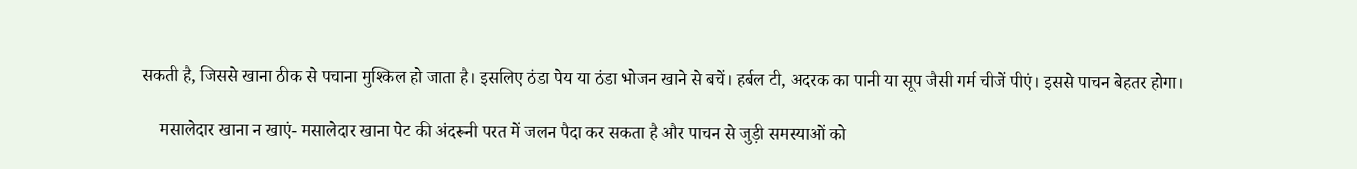सकती है, जिससे खाना ठीक से पचाना मुश्किल हो जाता है। इसलिए ठंडा पेय या ठंडा भोजन खाने से बचें। हर्बल टी, अदरक का पानी या सूप जैसी गर्म चीजें पीएं। इससे पाचन बेहतर होगा।

    मसालेदार खाना न खाएं- मसालेदार खाना पेट की अंदरूनी परत में जलन पैदा कर सकता है और पाचन से जुड़ी समस्याओं को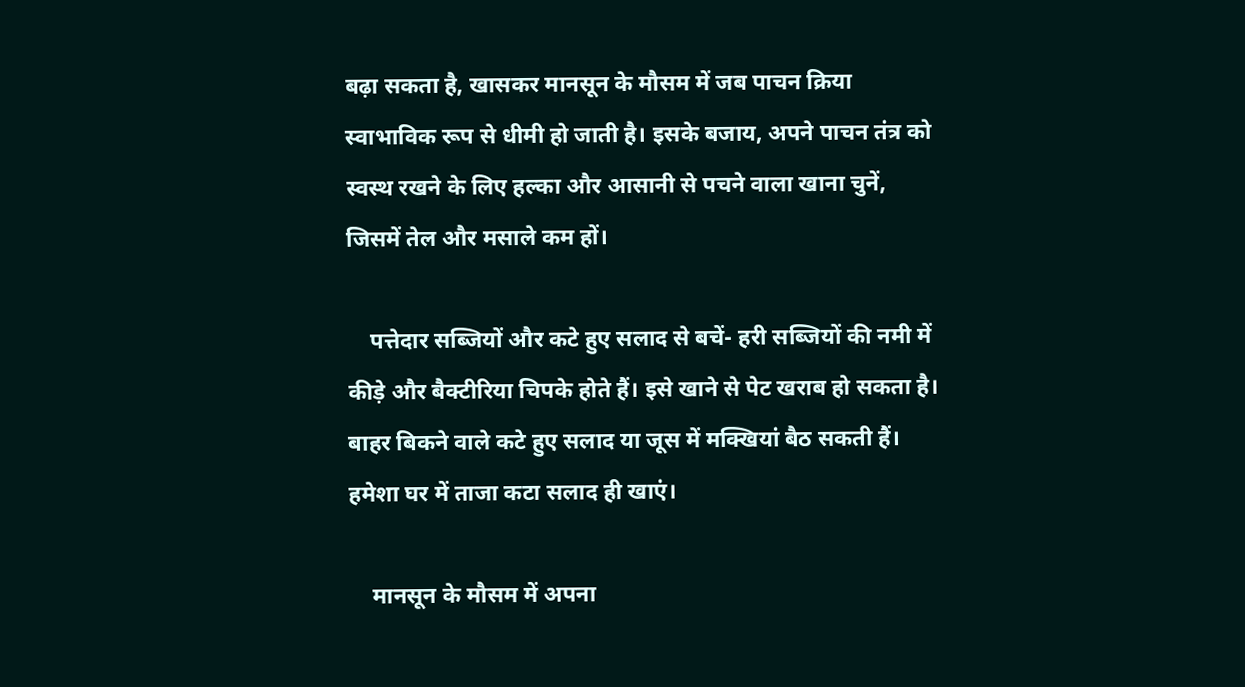बढ़ा सकता है, खासकर मानसून के मौसम में जब पाचन क्रिया स्वाभाविक रूप से धीमी हो जाती है। इसके बजाय, अपने पाचन तंत्र को स्वस्थ रखने के लिए हल्का और आसानी से पचने वाला खाना चुनें, जिसमें तेल और मसाले कम हों।

    पत्तेदार सब्जियों और कटे हुए सलाद से बचें- हरी सब्जियों की नमी में कीड़े और बैक्टीरिया चिपके होते हैं। इसे खाने से पेट खराब हो सकता है। बाहर बिकने वाले कटे हुए सलाद या जूस में मक्खियां बैठ सकती हैं। हमेशा घर में ताजा कटा सलाद ही खाएं।

    मानसून के मौसम में अपना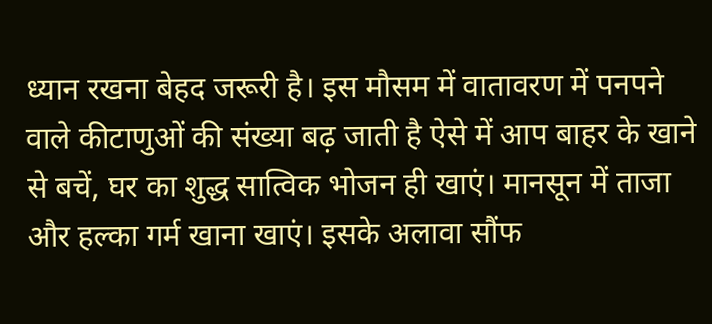ध्यान रखना बेहद जरूरी है। इस मौसम में वातावरण में पनपने वाले कीटाणुओं की संख्या बढ़ जाती है ऐसे में आप बाहर के खाने से बचें, घर का शुद्ध सात्विक भोजन ही खाएं। मानसून में ताजा और हल्का गर्म खाना खाएं। इसके अलावा सौंफ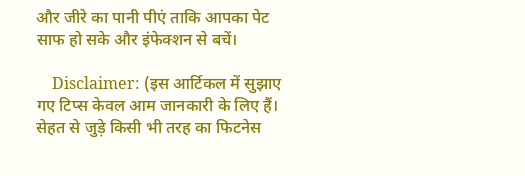और जीरे का पानी पीएं ताकि आपका पेट साफ हो सके और इंफेक्शन से बचें।

    Disclaimer: (इस आर्टिकल में सुझाए गए टिप्स केवल आम जानकारी के लिए हैं। सेहत से जुड़े किसी भी तरह का फिटनेस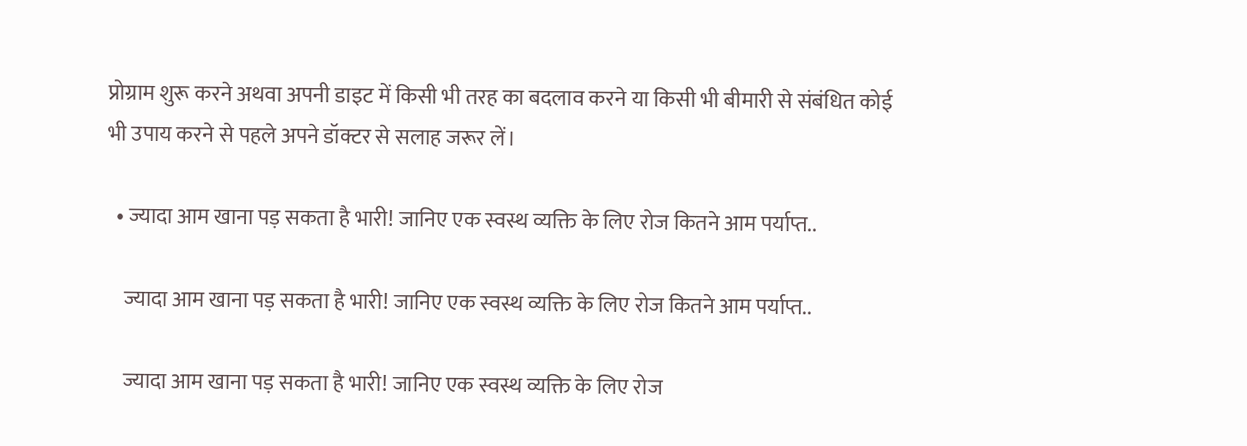प्रोग्राम शुरू करने अथवा अपनी डाइट में किसी भी तरह का बदलाव करने या किसी भी बीमारी से संबंधित कोई भी उपाय करने से पहले अपने डॉक्टर से सलाह जरूर लें।

  • ज्यादा आम खाना पड़ सकता है भारी! जानिए एक स्वस्थ व्यक्ति के लिए रोज कितने आम पर्याप्त..

    ज्यादा आम खाना पड़ सकता है भारी! जानिए एक स्वस्थ व्यक्ति के लिए रोज कितने आम पर्याप्त..

    ज्यादा आम खाना पड़ सकता है भारी! जानिए एक स्वस्थ व्यक्ति के लिए रोज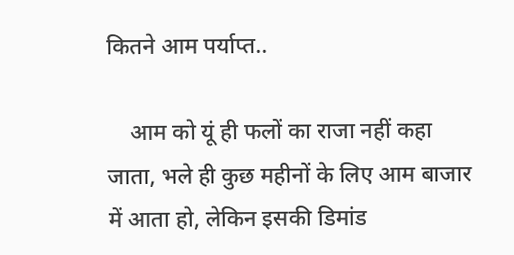कितने आम पर्याप्त..

    आम को यूं ही फलों का राजा नहीं कहा जाता, भले ही कुछ महीनों के लिए आम बाजार में आता हो, लेकिन इसकी डिमांड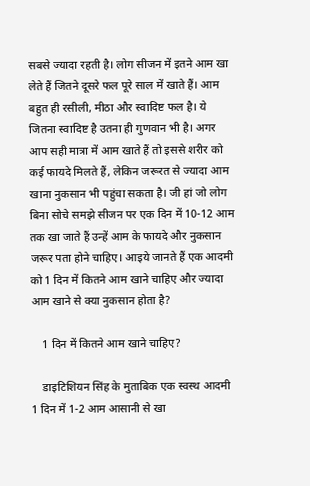सबसे ज्यादा रहती है। लोग सीजन में इतने आम खा लेते हैं जितने दूसरे फल पूरे साल में खाते हैं। आम बहुत ही रसीली, मीठा और स्वादिष्ट फल है। ये जितना स्वादिष्ट है उतना ही गुणवान भी है। अगर आप सही मात्रा में आम खाते हैं तो इससे शरीर को कई फायदे मिलते हैं, लेकिन जरूरत से ज्यादा आम खाना नुकसान भी पहुंचा सकता है। जी हां जो लोग बिना सोचे समझे सीजन पर एक दिन में 10-12 आम तक खा जाते हैं उन्हें आम के फायदे और नुकसान जरूर पता होने चाहिए। आइये जानते हैं एक आदमी को 1 दिन में कितने आम खाने चाहिए और ज्यादा आम खाने से क्या नुकसान होता है?

    1 दिन में कितने आम खाने चाहिए?

    डाइटिशियन सिंह के मुताबिक एक स्वस्थ आदमी 1 दिन में 1-2 आम आसानी से खा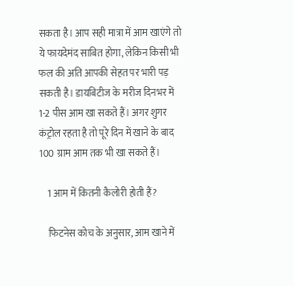सकता है। आप सही मात्रा में आम खाएंगे तो ये फायदेमंद साबित होगा, लेकिन किसी भी फल की अति आपकी सेहत पर भारी पड़ सकती है। डायबिटीज के मरीज दिनभर में 1-2 पीस आम खा सकते हैं। अगर शुगर कंट्रोल रहता है तो पूरे दिन में खाने के बाद 100 ग्राम आम तक भी खा सकते हैं।

    1 आम में कितनी कैलोरी होती हैं?

    फिटनेस कोच के अनुसार, आम खाने में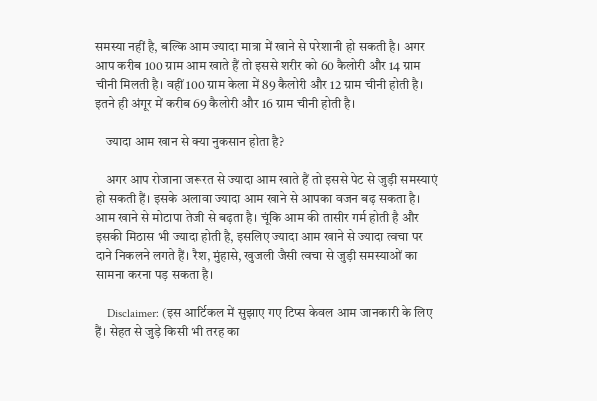समस्या नहीं है, बल्कि आम ज्यादा मात्रा में खाने से परेशानी हो सकती है। अगर आप करीब 100 ग्राम आम खाते हैं तो इससे शरीर को 60 कैलोरी और 14 ग्राम चीनी मिलती है। वहीं 100 ग्राम केला में 89 कैलोरी और 12 ग्राम चीनी होती है। इतने ही अंगूर में करीब 69 कैलोरी और 16 ग्राम चीनी होती है।

    ज्यादा आम खान से क्या नुकसान होता है?

    अगर आप रोजाना जरूरत से ज्यादा आम खाते हैं तो इससे पेट से जुड़ी समस्याएं हो सकती हैं। इसके अलावा ज्यादा आम खाने से आपका वजन बढ़ सकता है। आम खाने से मोटापा तेजी से बढ़ता है। चूंकि आम की तासीर गर्म होती है और इसकी मिठास भी ज्यादा होती है, इसलिए ज्यादा आम खाने से ज्यादा त्वचा पर दाने निकलने लगते हैं। रैश, मुंहासे, खुजली जैसी त्वचा से जुड़ी समस्याओं का सामना करना पड़ सकता है।

    Disclaimer: (इस आर्टिकल में सुझाए गए टिप्स केवल आम जानकारी के लिए हैं। सेहत से जुड़े किसी भी तरह का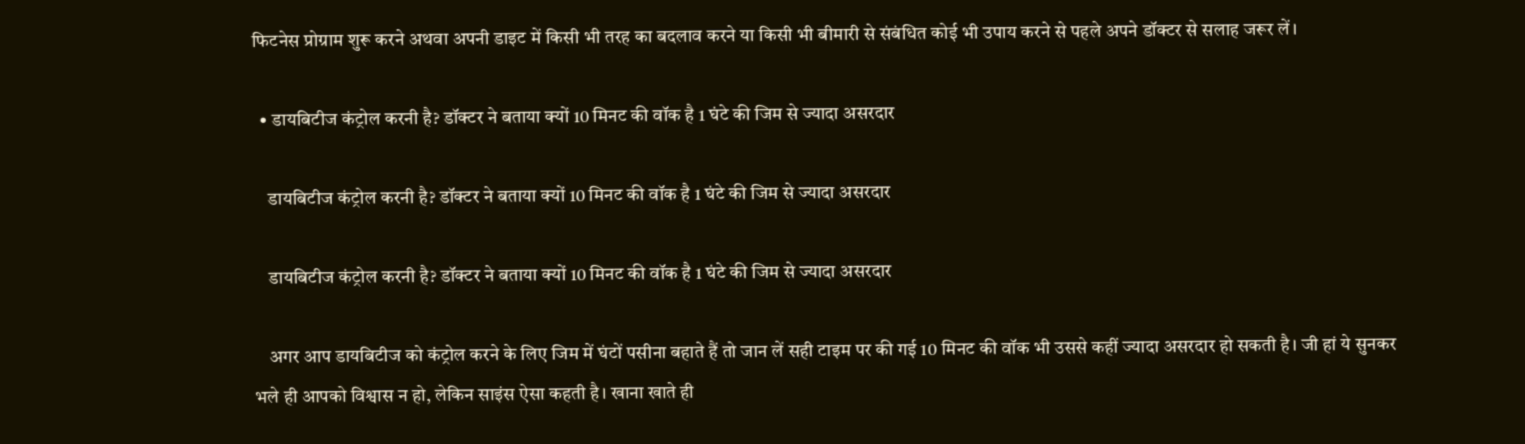फिटनेस प्रोग्राम शुरू करने अथवा अपनी डाइट में किसी भी तरह का बदलाव करने या किसी भी बीमारी से संबंधित कोई भी उपाय करने से पहले अपने डॉक्टर से सलाह जरूर लें।

  • डायबिटीज कंट्रोल करनी है? डॉक्टर ने बताया क्यों 10 मिनट की वॉक है 1 घंटे की जिम से ज्यादा असरदार

    डायबिटीज कंट्रोल करनी है? डॉक्टर ने बताया क्यों 10 मिनट की वॉक है 1 घंटे की जिम से ज्यादा असरदार

    डायबिटीज कंट्रोल करनी है? डॉक्टर ने बताया क्यों 10 मिनट की वॉक है 1 घंटे की जिम से ज्यादा असरदार

    अगर आप डायबिटीज को कंट्रोल करने के लिए जिम में घंटों पसीना बहाते हैं तो जान लें सही टाइम पर की गई 10 मिनट की वॉक भी उससे कहीं ज्यादा असरदार हो सकती है। जी हां ये सुनकर भले ही आपको विश्वास न हो, लेकिन साइंस ऐसा कहती है। खाना खाते ही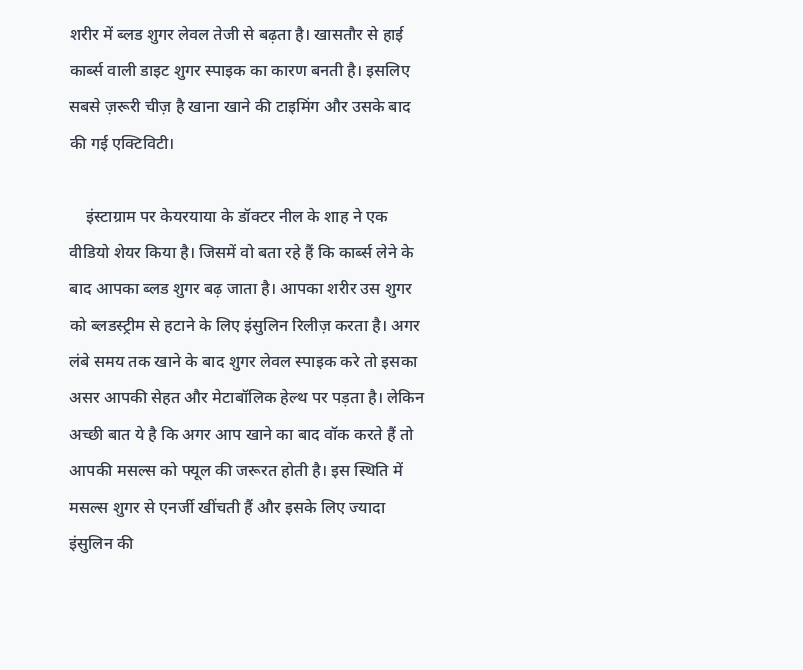शरीर में ब्लड शुगर लेवल तेजी से बढ़ता है। खासतौर से हाई कार्ब्स वाली डाइट शुगर स्पाइक का कारण बनती है। इसलिए सबसे ज़रूरी चीज़ है खाना खाने की टाइमिंग और उसके बाद की गई एक्टिविटी।

    इंस्टाग्राम पर केयरयाया के डॉक्टर नील के शाह ने एक वीडियो शेयर किया है। जिसमें वो बता रहे हैं कि कार्ब्स लेने के बाद आपका ब्लड शुगर बढ़ जाता है। आपका शरीर उस शुगर को ब्लडस्ट्रीम से हटाने के लिए इंसुलिन रिलीज़ करता है। अगर लंबे समय तक खाने के बाद शुगर लेवल स्पाइक करे तो इसका असर आपकी सेहत और मेटाबॉलिक हेल्थ पर पड़ता है। लेकिन अच्छी बात ये है कि अगर आप खाने का बाद वॉक करते हैं तो आपकी मसल्स को फ्यूल की जरूरत होती है। इस स्थिति में मसल्स शुगर से एनर्जी खींचती हैं और इसके लिए ज्यादा इंसुलिन की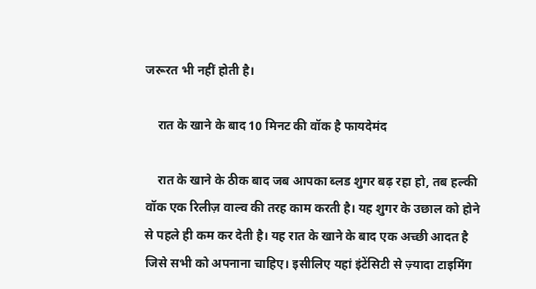जरूरत भी नहीं होती है।

    रात के खाने के बाद 10 मिनट की वॉक है फायदेमंद

    रात के खाने के ठीक बाद जब आपका ब्लड शुगर बढ़ रहा हो, तब हल्की वॉक एक रिलीज़ वाल्व की तरह काम करती है। यह शुगर के उछाल को होने से पहले ही कम कर देती है। यह रात के खाने के बाद एक अच्छी आदत है जिसे सभी को अपनाना चाहिए। इसीलिए यहां इंटेंसिटी से ज़्यादा टाइमिंग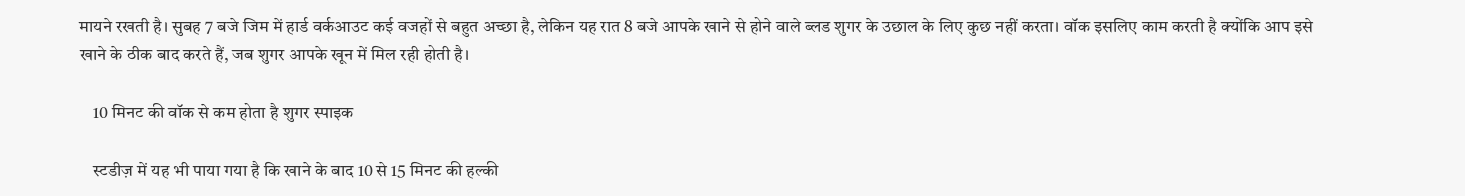मायने रखती है। सुबह 7 बजे जिम में हार्ड वर्कआउट कई वजहों से बहुत अच्छा है, लेकिन यह रात 8 बजे आपके खाने से होने वाले ब्लड शुगर के उछाल के लिए कुछ नहीं करता। वॉक इसलिए काम करती है क्योंकि आप इसे खाने के ठीक बाद करते हैं, जब शुगर आपके खून में मिल रही होती है।

    10 मिनट की वॉक से कम होता है शुगर स्पाइक

    स्टडीज़ में यह भी पाया गया है कि खाने के बाद 10 से 15 मिनट की हल्की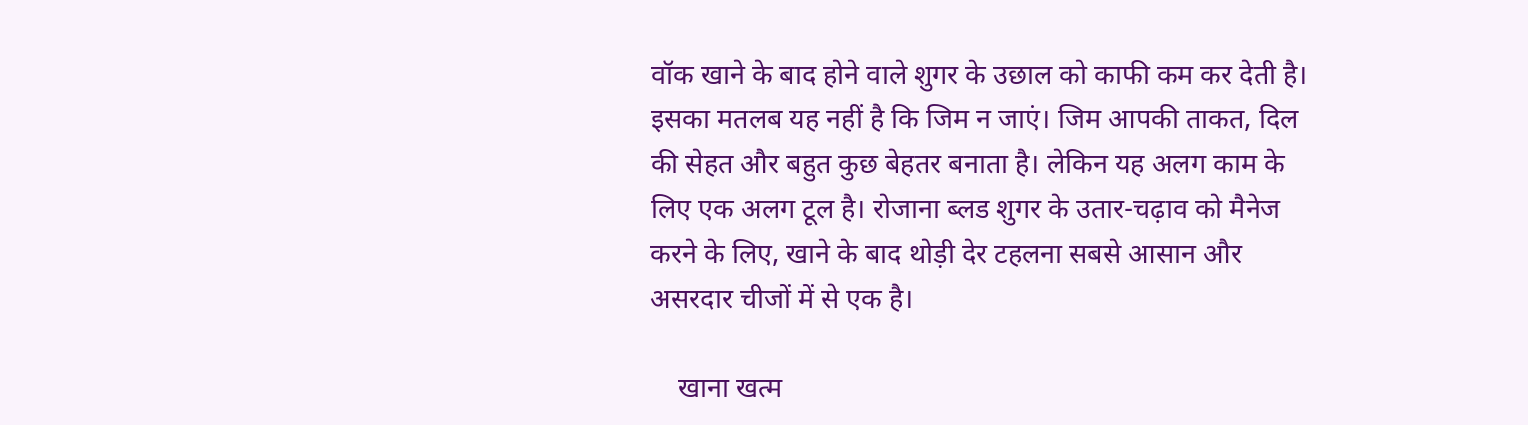वॉक खाने के बाद होने वाले शुगर के उछाल को काफी कम कर देती है। इसका मतलब यह नहीं है कि जिम न जाएं। जिम आपकी ताकत, दिल की सेहत और बहुत कुछ बेहतर बनाता है। लेकिन यह अलग काम के लिए एक अलग टूल है। रोजाना ब्लड शुगर के उतार-चढ़ाव को मैनेज करने के लिए, खाने के बाद थोड़ी देर टहलना सबसे आसान और असरदार चीजों में से एक है।

    खाना खत्म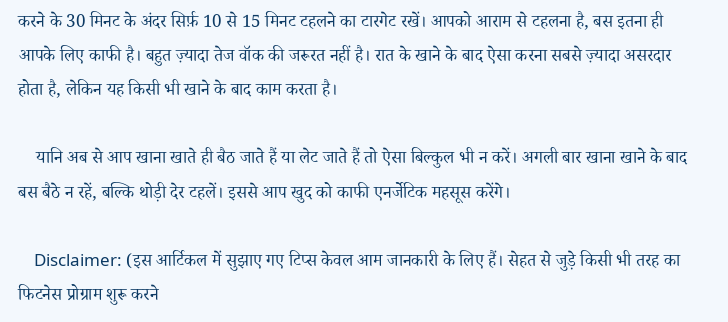करने के 30 मिनट के अंदर सिर्फ़ 10 से 15 मिनट टहलने का टारगेट रखें। आपको आराम से टहलना है, बस इतना ही आपके लिए काफी है। बहुत ज़्यादा तेज वॉक की जरूरत नहीं है। रात के खाने के बाद ऐसा करना सबसे ज़्यादा असरदार होता है, लेकिन यह किसी भी खाने के बाद काम करता है।

    यानि अब से आप खाना खाते ही बैठ जाते हैं या लेट जाते हैं तो ऐसा बिल्कुल भी न करें। अगली बार खाना खाने के बाद बस बैठे न रहें, बल्कि थोड़ी देर टहलें। इससे आप खुद को काफी एनर्जेटिक महसूस करेंगे।

    Disclaimer: (इस आर्टिकल में सुझाए गए टिप्स केवल आम जानकारी के लिए हैं। सेहत से जुड़े किसी भी तरह का फिटनेस प्रोग्राम शुरू करने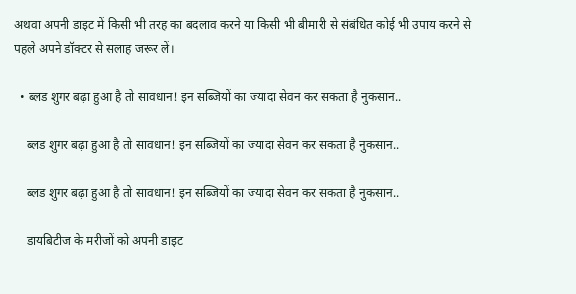अथवा अपनी डाइट में किसी भी तरह का बदलाव करने या किसी भी बीमारी से संबंधित कोई भी उपाय करने से पहले अपने डॉक्टर से सलाह जरूर लें।

  • ब्लड शुगर बढ़ा हुआ है तो सावधान! इन सब्जियों का ज्यादा सेवन कर सकता है नुकसान..

    ब्लड शुगर बढ़ा हुआ है तो सावधान! इन सब्जियों का ज्यादा सेवन कर सकता है नुकसान..

    ब्लड शुगर बढ़ा हुआ है तो सावधान! इन सब्जियों का ज्यादा सेवन कर सकता है नुकसान..

    डायबिटीज के मरीजों को अपनी डाइट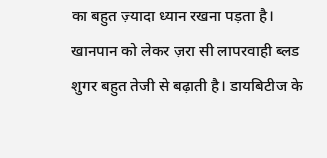का बहुत ज़्यादा ध्यान रखना पड़ता है। खानपान को लेकर ज़रा सी लापरवाही ब्लड शुगर बहुत तेजी से बढ़ाती है। डायबिटीज के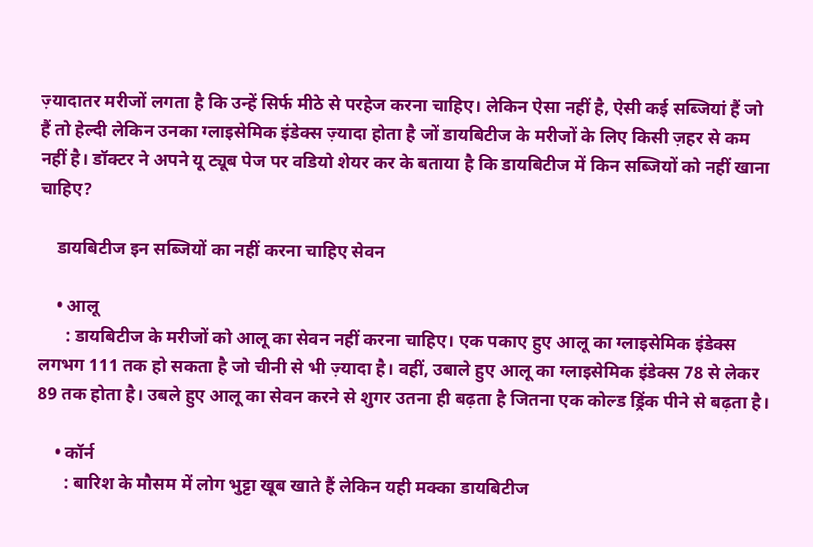ज़्यादातर मरीजों लगता है कि उन्हें सिर्फ मीठे से परहेज करना चाहिए। लेकिन ऐसा नहीं है, ऐसी कई सब्जियां हैं जो हैं तो हेल्दी लेकिन उनका ग्लाइसेमिक इंडेक्स ज़्यादा होता है जों डायबिटीज के मरीजों के लिए किसी ज़हर से कम नहीं है। डॉक्टर ने अपने यू ट्यूब पेज पर वडियो शेयर कर के बताया है कि डायबिटीज में किन सब्जियों को नहीं खाना चाहिए?

    डायबिटीज इन सब्जियों का नहीं करना चाहिए सेवन

    • आलू
      : डायबिटीज के मरीजों को आलू का सेवन नहीं करना चाहिए। एक पकाए हुए आलू का ग्लाइसेमिक इंडेक्स लगभग 111 तक हो सकता है जो चीनी से भी ज़्यादा है। वहीं, उबाले हुए आलू का ग्लाइसेमिक इंडेक्स 78 से लेकर 89 तक होता है। उबले हुए आलू का सेवन करने से शुगर उतना ही बढ़ता है जितना एक कोल्ड ड्रिंक पीने से बढ़ता है।

    • कॉर्न
      : बारिश के मौसम में लोग भुट्टा खूब खाते हैं लेकिन यही मक्का डायबिटीज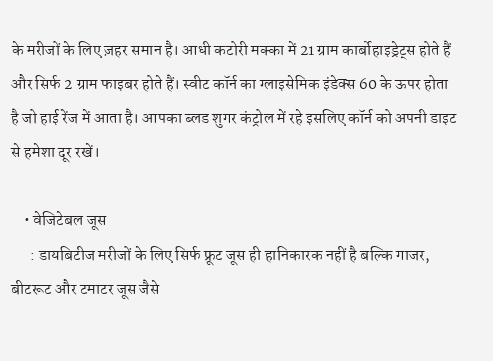के मरीजों के लिए ज़हर समान है। आधी कटोरी मक्का में 21 ग्राम कार्बोहाइड्रेट्स होते हैं और सिर्फ 2 ग्राम फाइबर होते हैं। स्वीट कॉर्न का ग्लाइसेमिक इंडेक्स 60 के ऊपर होता है जो हाई रेंज में आता है। आपका ब्लड शुगर कंट्रोल में रहे इसलिए कॉर्न को अपनी डाइट से हमेशा दूर रखें।

    • वेजिटेबल जूस
      : डायबिटीज मरीजों के लिए सिर्फ फ्रूट जूस ही हानिकारक नहीं है बल्कि गाजर, बीटरूट और टमाटर जूस जैसे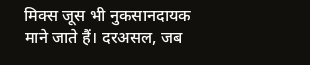मिक्स जूस भी नुकसानदायक माने जाते हैं। दरअसल, जब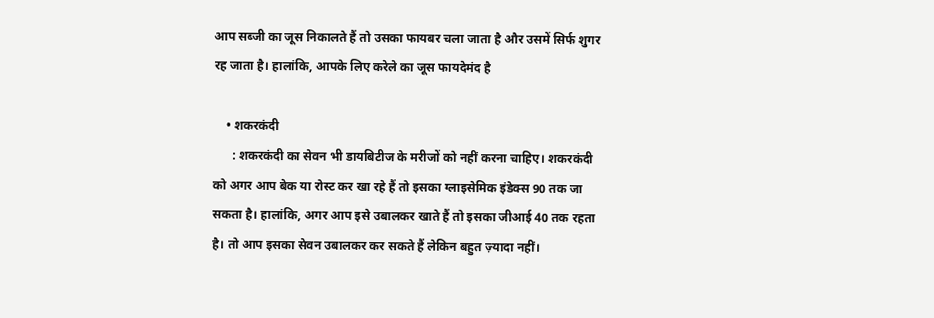आप सब्जी का जूस निकालते हैं तो उसका फायबर चला जाता है और उसमें सिर्फ शुगर रह जाता है। हालांकि, आपके लिए करेले का जूस फायदेमंद है

    • शकरकंदी
      : शकरकंदी का सेवन भी डायबिटीज के मरीजों को नहीं करना चाहिए। शकरकंदी को अगर आप बेक या रोस्ट कर खा रहे हैं तो इसका ग्लाइसेमिक इंडेक्स 90 तक जा सकता है। हालांकि, अगर आप इसे उबालकर खाते हैं तो इसका जीआई 40 तक रहता है। तो आप इसका सेवन उबालकर कर सकते हैं लेकिन बहुत ज़्यादा नहीं।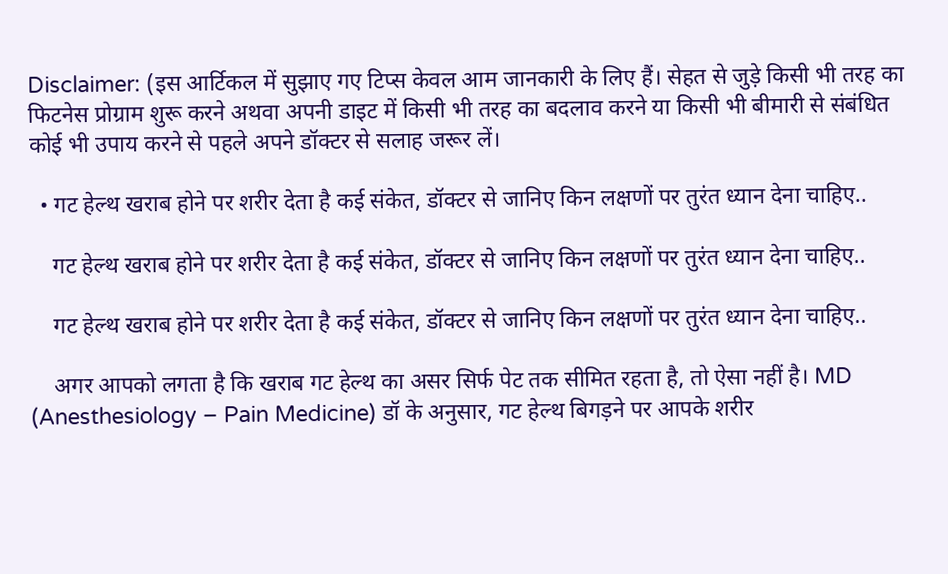Disclaimer: (इस आर्टिकल में सुझाए गए टिप्स केवल आम जानकारी के लिए हैं। सेहत से जुड़े किसी भी तरह का फिटनेस प्रोग्राम शुरू करने अथवा अपनी डाइट में किसी भी तरह का बदलाव करने या किसी भी बीमारी से संबंधित कोई भी उपाय करने से पहले अपने डॉक्टर से सलाह जरूर लें।

  • गट हेल्थ खराब होने पर शरीर देता है कई संकेत, डॉक्टर से जानिए किन लक्षणों पर तुरंत ध्यान देना चाहिए..

    गट हेल्थ खराब होने पर शरीर देता है कई संकेत, डॉक्टर से जानिए किन लक्षणों पर तुरंत ध्यान देना चाहिए..

    गट हेल्थ खराब होने पर शरीर देता है कई संकेत, डॉक्टर से जानिए किन लक्षणों पर तुरंत ध्यान देना चाहिए..

    अगर आपको लगता है कि खराब गट हेल्थ का असर सिर्फ पेट तक सीमित रहता है, तो ऐसा नहीं है। MD (Anesthesiology – Pain Medicine) डॉ के अनुसार, गट हेल्थ बिगड़ने पर आपके शरीर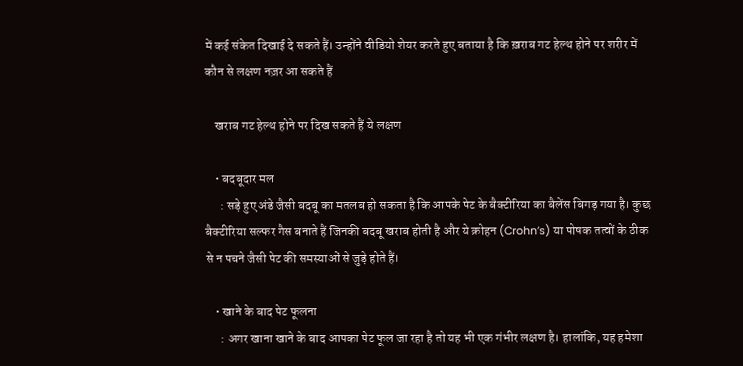में कई संकेत दिखाई दे सकते हैं। उन्होंने वीडियो शेयर करते हुए बताया है कि ख़राब गट हेल्थ होने पर शरीर में कौन से लक्षण नज़र आ सकते हैं

    खराब गट हेल्थ होने पर दिख सकते हैं ये लक्षण

    • बदबूदार मल
      : सड़े हुए अंडे जैसी बदबू का मतलब हो सकता है कि आपके पेट के बैक्टीरिया का बैलेंस बिगड़ गया है। कुछ बैक्टीरिया सल्फर गैस बनाते हैं जिनकी बदबू खराब होती है और ये क्रोहन (Crohn’s) या पोषक तत्वों के ठीक से न पचने जैसी पेट की समस्याओं से जुड़े होते हैं।

    • खाने के बाद पेट फूलना
      : अगर खाना खाने के बाद आपका पेट फूल जा रहा है तो यह भी एक गंभीर लक्षण है। हालांकि, यह हमेशा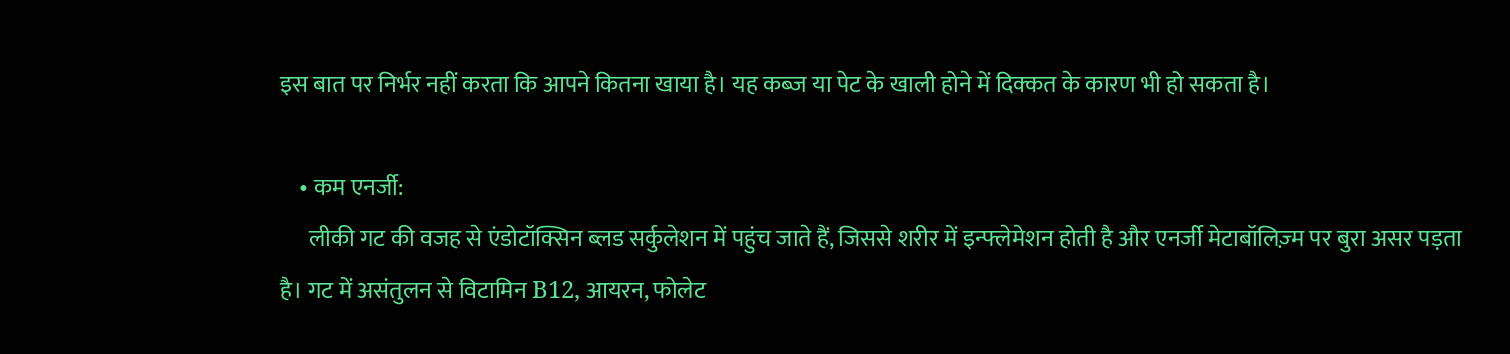इस बात पर निर्भर नहीं करता कि आपने कितना खाया है। यह कब्ज या पेट के खाली होने में दिक्कत के कारण भी हो सकता है।

    • कम एनर्जी:
      लीकी गट की वजह से एंडोटॉक्सिन ब्लड सर्कुलेशन में पहुंच जाते हैं, जिससे शरीर में इन्फ्लेमेशन होती है और एनर्जी मेटाबॉलिज़्म पर बुरा असर पड़ता है। गट में असंतुलन से विटामिन B12, आयरन, फोलेट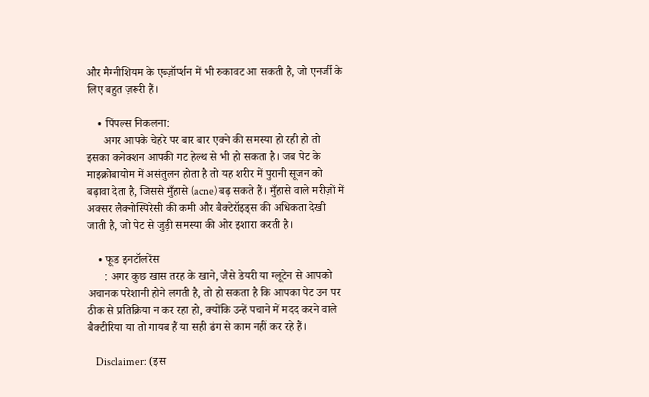और मैग्नीशियम के एब्ज़ॉर्प्शन में भी रुकावट आ सकती है, जो एनर्जी के लिए बहुत ज़रूरी हैं।

    • पिंपल्स निकलना:
      अगर आपके चेहरे पर बार बार एक्ने की समस्या हो रही हो तो इसका कनेक्शन आपकी गट हेल्थ से भी हो सकता है। जब पेट के माइक्रोबायोम में असंतुलन होता है तो यह शरीर में पुरानी सूजन को बढ़ावा देता है, जिससे मुँहासे (acne) बढ़ सकते हैं। मुँहासे वाले मरीज़ों में अक्सर लैक्नोस्पिरेसी की कमी और बैक्टेरॉइड्स की अधिकता देखी जाती है, जो पेट से जुड़ी समस्या की ओर इशारा करती है।

    • फूड इनटॉलरेंस
      : अगर कुछ खास तरह के खाने, जैसे डेयरी या ग्लूटेन से आपको अचानक परेशानी होने लगती है, तो हो सकता है कि आपका पेट उन पर ठीक से प्रतिक्रिया न कर रहा हो, क्योंकि उन्हें पचाने में मदद करने वाले बैक्टीरिया या तो गायब हैं या सही ढंग से काम नहीं कर रहे हैं।

    Disclaimer: (इस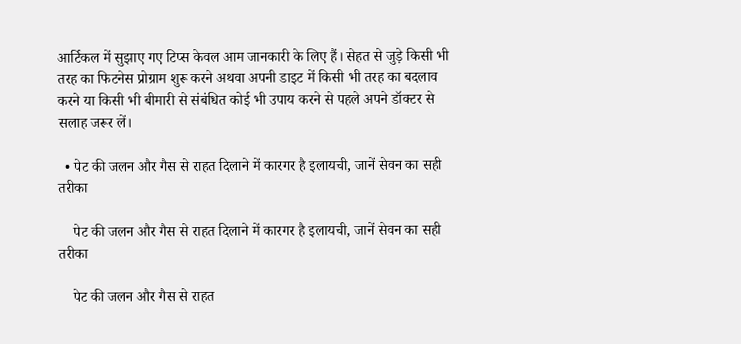आर्टिकल में सुझाए गए टिप्स केवल आम जानकारी के लिए हैं। सेहत से जुड़े किसी भी तरह का फिटनेस प्रोग्राम शुरू करने अथवा अपनी डाइट में किसी भी तरह का बदलाव करने या किसी भी बीमारी से संबंधित कोई भी उपाय करने से पहले अपने डॉक्टर से सलाह जरूर लें।

  • पेट की जलन और गैस से राहत दिलाने में कारगर है इलायची, जानें सेवन का सही तरीका

    पेट की जलन और गैस से राहत दिलाने में कारगर है इलायची, जानें सेवन का सही तरीका

    पेट की जलन और गैस से राहत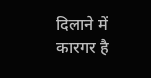दिलाने में कारगर है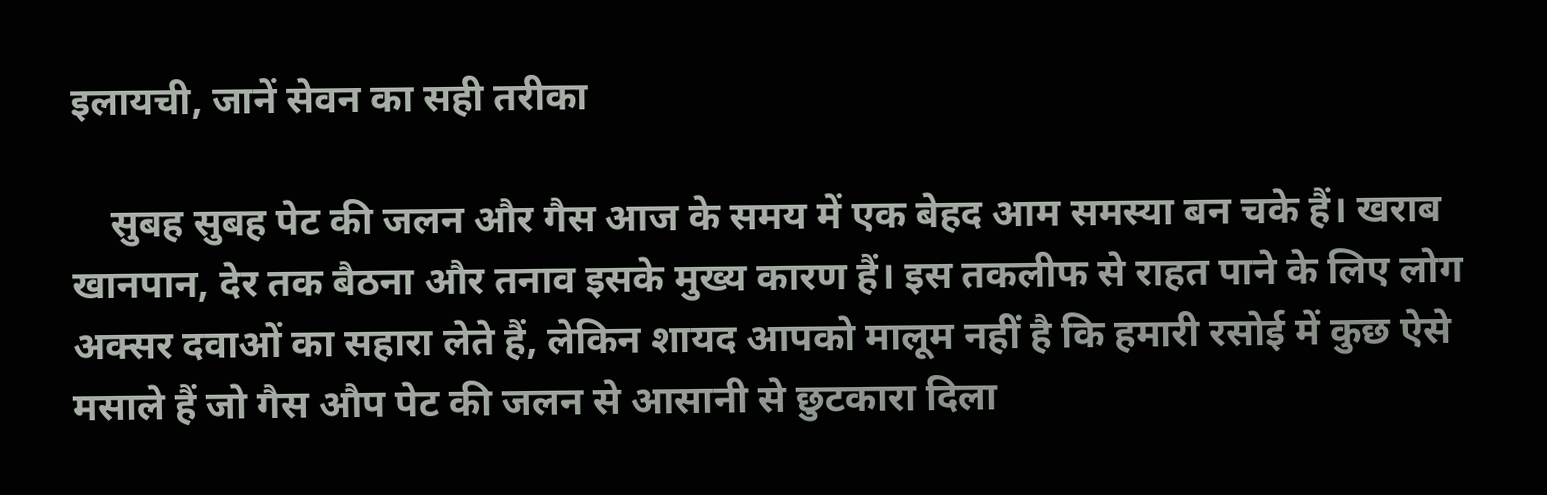इलायची, जानें सेवन का सही तरीका

    सुबह सुबह पेट की जलन और गैस आज के समय में एक बेहद आम समस्या बन चके हैं। खराब खानपान, देर तक बैठना और तनाव इसके मुख्य कारण हैं। इस तकलीफ से राहत पाने के लिए लोग अक्सर दवाओं का सहारा लेते हैं, लेकिन शायद आपको मालूम नहीं है कि हमारी रसोई में कुछ ऐसे मसाले हैं जो गैस औप पेट की जलन से आसानी से छुटकारा दिला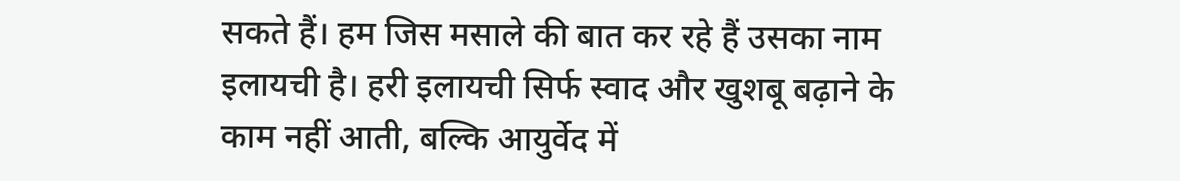सकते हैं। हम जिस मसाले की बात कर रहे हैं उसका नाम इलायची है। हरी इलायची सिर्फ स्वाद और खुशबू बढ़ाने के काम नहीं आती, बल्कि आयुर्वेद में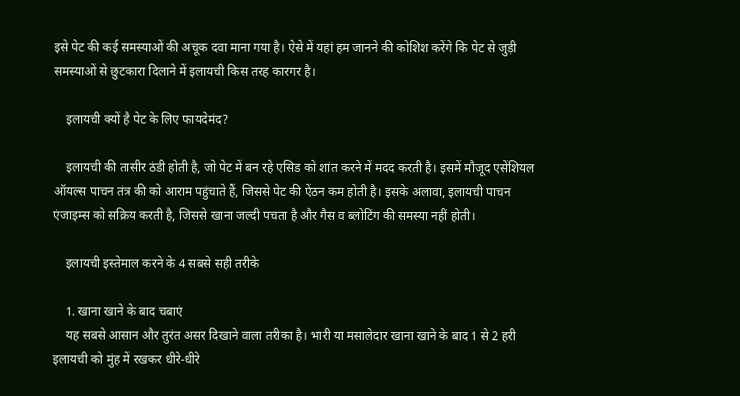इसे पेट की कई समस्याओं की अचूक दवा माना गया है। ऐसे में यहां हम जानने की कोशिश करेंगे कि पेट से जुड़ी समस्याओं से छुटकारा दिलाने में इलायची किस तरह कारगर है।

    इलायची क्यों है पेट के लिए फायदेमंद?

    इलायची की तासीर ठंडी होती है, जो पेट में बन रहे एसिड को शांत करने में मदद करती है। इसमें मौजूद एसेंशियल ऑयल्स पाचन तंत्र की को आराम पहुंचाते हैं, जिससे पेट की ऐंठन कम होती है। इसके अलावा, इलायची पाचन एंजाइम्स को सक्रिय करती है, जिससे खाना जल्दी पचता है और गैस व ब्लोटिंग की समस्या नहीं होती।

    इलायची इस्तेमाल करने के 4 सबसे सही तरीके

    1. खाना खाने के बाद चबाएं
    यह सबसे आसान और तुरंत असर दिखाने वाला तरीका है। भारी या मसालेदार खाना खाने के बाद 1 से 2 हरी इलायची को मुंह में रखकर धीरे-धीरे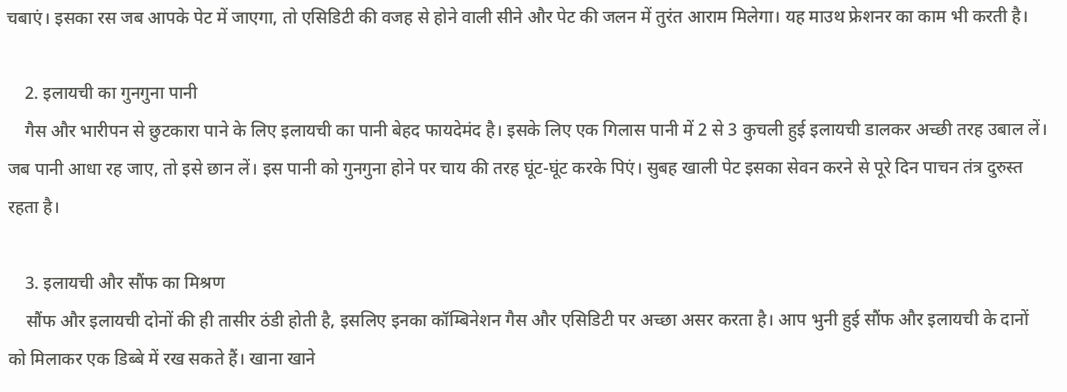चबाएं। इसका रस जब आपके पेट में जाएगा, तो एसिडिटी की वजह से होने वाली सीने और पेट की जलन में तुरंत आराम मिलेगा। यह माउथ फ्रेशनर का काम भी करती है।

    2. इलायची का गुनगुना पानी
    गैस और भारीपन से छुटकारा पाने के लिए इलायची का पानी बेहद फायदेमंद है। इसके लिए एक गिलास पानी में 2 से 3 कुचली हुई इलायची डालकर अच्छी तरह उबाल लें। जब पानी आधा रह जाए, तो इसे छान लें। इस पानी को गुनगुना होने पर चाय की तरह घूंट-घूंट करके पिएं। सुबह खाली पेट इसका सेवन करने से पूरे दिन पाचन तंत्र दुरुस्त रहता है।

    3. इलायची और सौंफ का मिश्रण
    सौंफ और इलायची दोनों की ही तासीर ठंडी होती है, इसलिए इनका कॉम्बिनेशन गैस और एसिडिटी पर अच्छा असर करता है। आप भुनी हुई सौंफ और इलायची के दानों को मिलाकर एक डिब्बे में रख सकते हैं। खाना खाने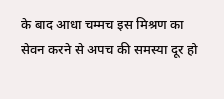के बाद आधा चम्मच इस मिश्रण का सेवन करने से अपच की समस्या दूर हो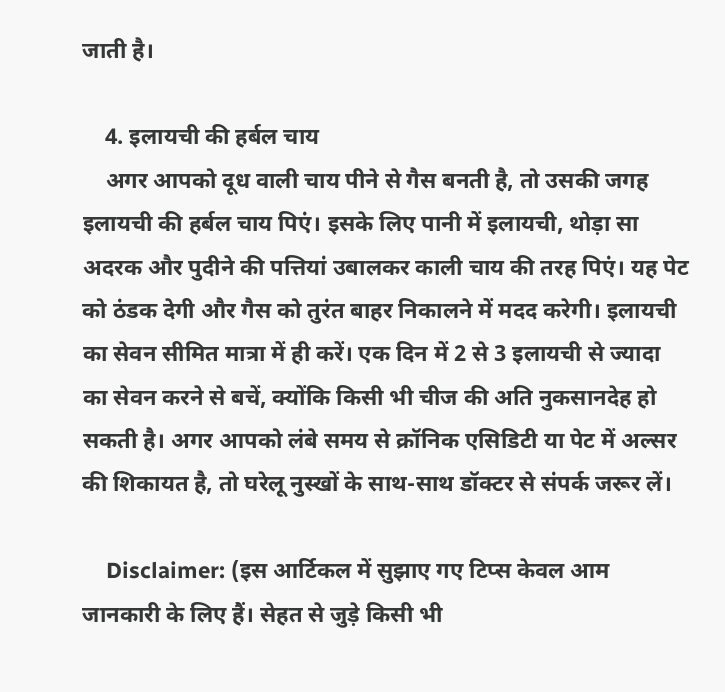जाती है।

    4. इलायची की हर्बल चाय
    अगर आपको दूध वाली चाय पीने से गैस बनती है, तो उसकी जगह इलायची की हर्बल चाय पिएं। इसके लिए पानी में इलायची, थोड़ा सा अदरक और पुदीने की पत्तियां उबालकर काली चाय की तरह पिएं। यह पेट को ठंडक देगी और गैस को तुरंत बाहर निकालने में मदद करेगी। इलायची का सेवन सीमित मात्रा में ही करें। एक दिन में 2 से 3 इलायची से ज्यादा का सेवन करने से बचें, क्योंकि किसी भी चीज की अति नुकसानदेह हो सकती है। अगर आपको लंबे समय से क्रॉनिक एसिडिटी या पेट में अल्सर की शिकायत है, तो घरेलू नुस्खों के साथ-साथ डॉक्टर से संपर्क जरूर लें।

    Disclaimer: (इस आर्टिकल में सुझाए गए टिप्स केवल आम जानकारी के लिए हैं। सेहत से जुड़े किसी भी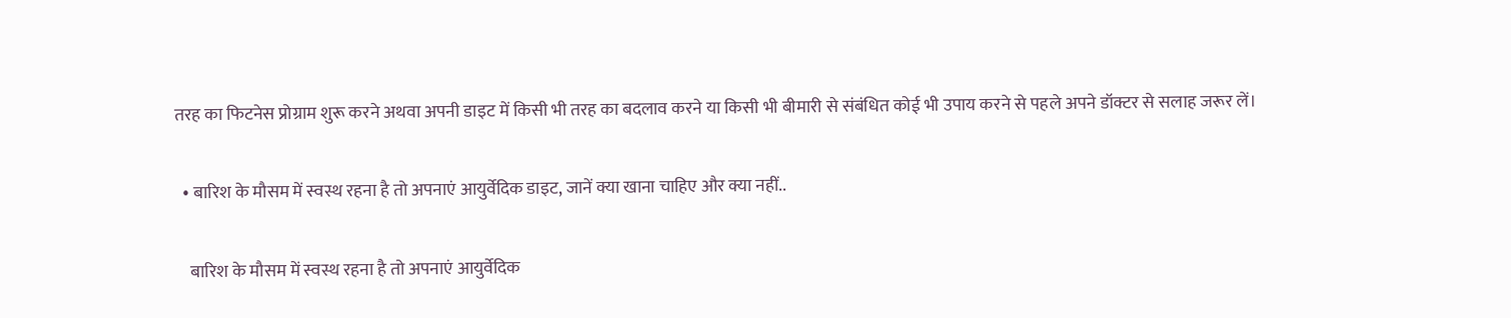तरह का फिटनेस प्रोग्राम शुरू करने अथवा अपनी डाइट में किसी भी तरह का बदलाव करने या किसी भी बीमारी से संबंधित कोई भी उपाय करने से पहले अपने डॉक्टर से सलाह जरूर लें।

  • बारिश के मौसम में स्वस्थ रहना है तो अपनाएं आयुर्वेदिक डाइट, जानें क्या खाना चाहिए और क्या नहीं..

    बारिश के मौसम में स्वस्थ रहना है तो अपनाएं आयुर्वेदिक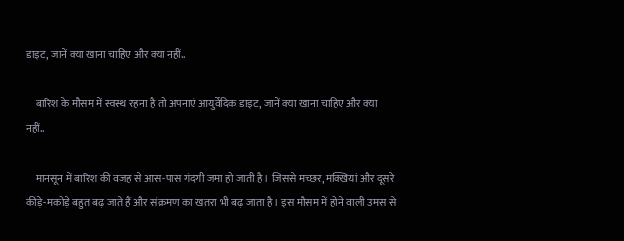डाइट, जानें क्या खाना चाहिए और क्या नहीं..

    बारिश के मौसम में स्वस्थ रहना है तो अपनाएं आयुर्वेदिक डाइट, जानें क्या खाना चाहिए और क्या नहीं..

    मानसून में बारिश की वजह से आस-पास गंदगी जमा हो जाती है। जिससे मच्छर, मक्खियां और दूसरे कीड़े-मकोड़े बहुत बढ़ जाते हैं और संक्रमण का खतरा भी बढ़ जाता है। इस मौसम में होने वाली उमस से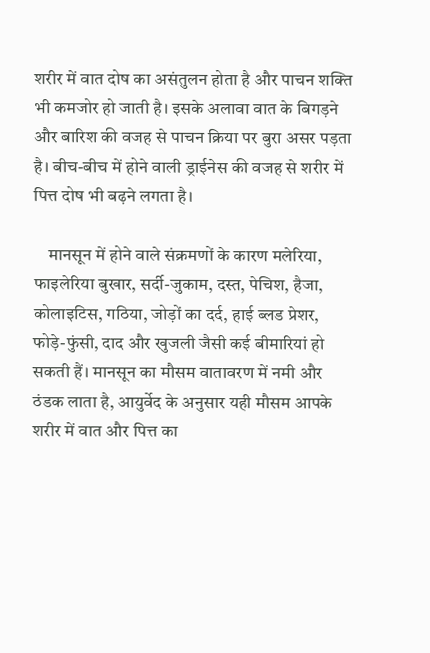शरीर में वात दोष का असंतुलन होता है और पाचन शक्ति भी कमजोर हो जाती है। इसके अलावा वात के बिगड़ने और बारिश की वजह से पाचन क्रिया पर बुरा असर पड़ता है। बीच-बीच में होने वाली ड्राईनेस की वजह से शरीर में पित्त दोष भी बढ़ने लगता है।

    मानसून में होने वाले संक्रमणों के कारण मलेरिया, फाइलेरिया बुखार, सर्दी-जुकाम, दस्त, पेचिश, हैजा, कोलाइटिस, गठिया, जोड़ों का दर्द, हाई ब्लड प्रेशर, फोड़े-फुंसी, दाद और खुजली जैसी कई बीमारियां हो सकती हैं। मानसून का मौसम वातावरण में नमी और ठंडक लाता है, आयुर्वेद के अनुसार यही मौसम आपके शरीर में वात और पित्त का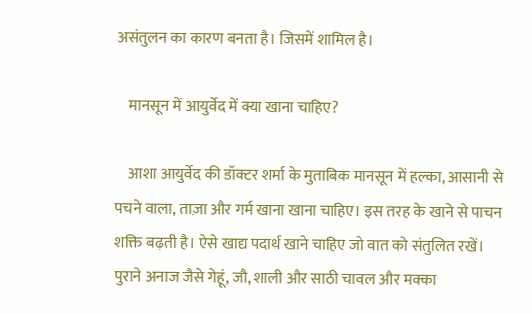असंतुलन का कारण बनता है। जिसमें शामिल है।

    मानसून में आयुर्वेद में क्या खाना चाहिए?

    आशा आयुर्वेद की डॉक्टर शर्मा के मुताबिक मानसून में हल्का, आसानी से पचने वाला, ताज़ा और गर्म खाना खाना चाहिए। इस तरह के खाने से पाचन शक्ति बढ़ती है। ऐसे खाद्य पदार्थ खाने चाहिए जो वात को संतुलित रखें। पुराने अनाज जैसे गेहूं, जौ, शाली और साठी चावल और मक्का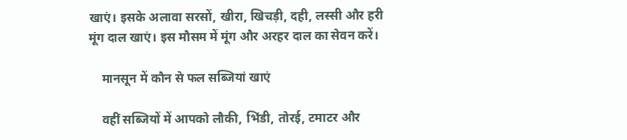खाएं। इसके अलावा सरसों, खीरा, खिचड़ी, दही, लस्सी और हरी मूंग दाल खाएं। इस मौसम में मूंग और अरहर दाल का सेवन करें।

    मानसून में कौन से फल सब्जियां खाएं

    वहीं सब्जियों में आपको लौकी, भिंडी, तोरई, टमाटर और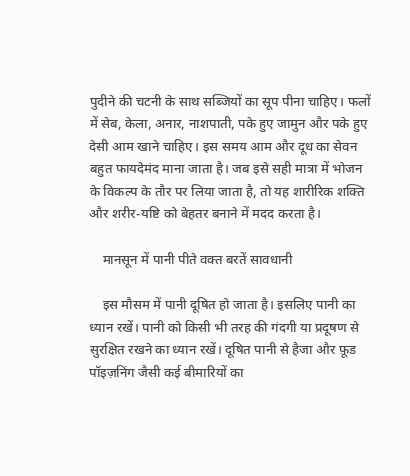पुदीने की चटनी के साथ सब्जियों का सूप पीना चाहिए। फलों में सेब, केला, अनार, नाशपाती, पके हुए जामुन और पके हुए देसी आम खाने चाहिए। इस समय आम और दूध का सेवन बहुत फायदेमंद माना जाता है। जब इसे सही मात्रा में भोजन के विकल्प के तौर पर लिया जाता है, तो यह शारीरिक शक्ति और शरीर-यष्टि को बेहतर बनाने में मदद करता है।

    मानसून में पानी पीते वक्त बरतें सावधानी

    इस मौसम में पानी दूषित हो जाता है। इसलिए पानी का ध्यान रखें। पानी को किसी भी तरह की गंदगी या प्रदूषण से सुरक्षित रखने का ध्यान रखें। दूषित पानी से हैजा और फ़ूड पॉइज़निंग जैसी कई बीमारियों का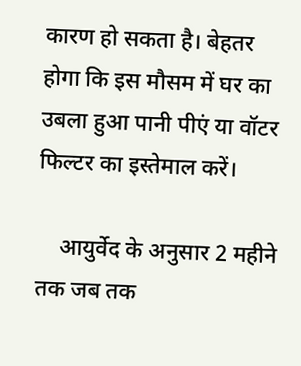कारण हो सकता है। बेहतर होगा कि इस मौसम में घर का उबला हुआ पानी पीएं या वॉटर फिल्टर का इस्तेमाल करें।

    आयुर्वेद के अनुसार 2 महीने तक जब तक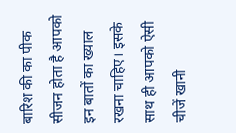बारिश की का पीक सीजन होता है आपको इन बातों का ख्याल रखना चाहिए। इसके साथ ही आपको ऐसी चीजें खानी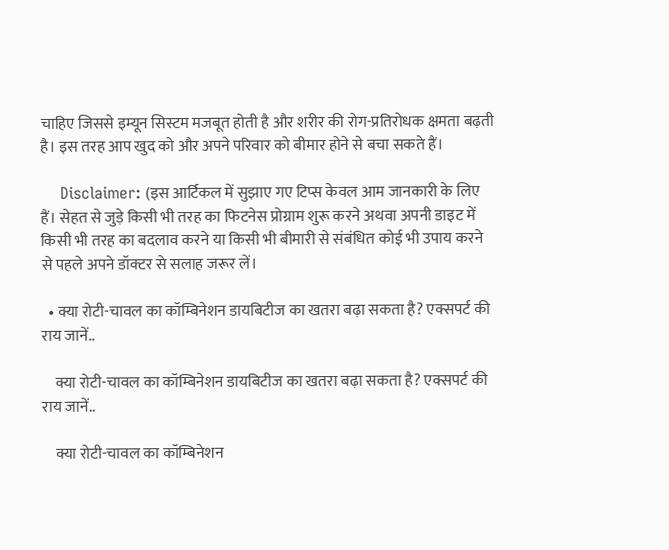चाहिए जिससे इम्यून सिस्टम मजबूत होती है और शरीर की रोग-प्रतिरोधक क्षमता बढ़ती है। इस तरह आप खुद को और अपने परिवार को बीमार होने से बचा सकते हैं।

    Disclaimer: (इस आर्टिकल में सुझाए गए टिप्स केवल आम जानकारी के लिए हैं। सेहत से जुड़े किसी भी तरह का फिटनेस प्रोग्राम शुरू करने अथवा अपनी डाइट में किसी भी तरह का बदलाव करने या किसी भी बीमारी से संबंधित कोई भी उपाय करने से पहले अपने डॉक्टर से सलाह जरूर लें।

  • क्या रोटी-चावल का कॉम्बिनेशन डायबिटीज का खतरा बढ़ा सकता है? एक्सपर्ट की राय जानें..

    क्या रोटी-चावल का कॉम्बिनेशन डायबिटीज का खतरा बढ़ा सकता है? एक्सपर्ट की राय जानें..

    क्या रोटी-चावल का कॉम्बिनेशन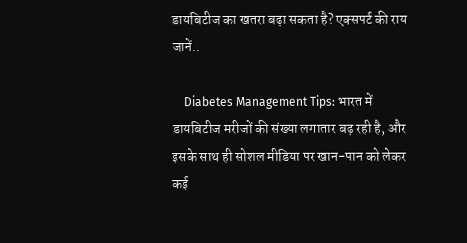डायबिटीज का खतरा बढ़ा सकता है? एक्सपर्ट की राय जानें..

    Diabetes Management Tips: भारत में डायबिटीज मरीजों की संख्या लगातार बढ़ रही है, और इसके साथ ही सोशल मीडिया पर खान-पान को लेकर कई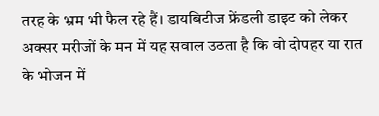तरह के भ्रम भी फैल रहे हैं। डायबिटीज फ्रेंडली डाइट को लेकर अक्सर मरीजों के मन में यह सवाल उठता है कि वो दोपहर या रात के भोजन में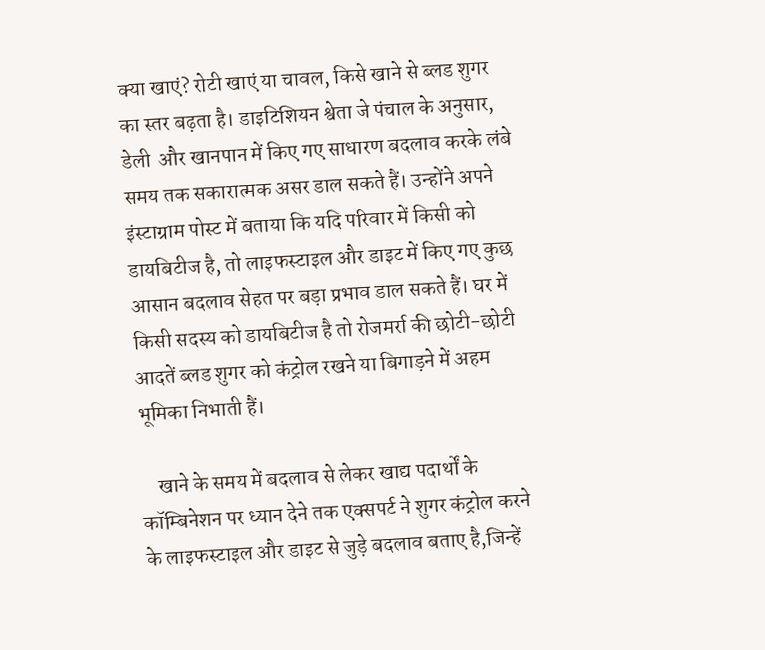क्या खाएं? रोटी खाएं या चावल, किसे खाने से ब्लड शुगर का स्तर बढ़ता है। डाइटिशियन श्वेता जे पंचाल के अनुसार, डेली  और खानपान में किए गए साधारण बदलाव करके लंबे समय तक सकारात्मक असर डाल सकते हैं। उन्होंने अपने इंस्टाग्राम पोस्ट में बताया कि यदि परिवार में किसी को डायबिटीज है, तो लाइफस्टाइल और डाइट में किए गए कुछ आसान बदलाव सेहत पर बड़ा प्रभाव डाल सकते हैं। घर में किसी सदस्य को डायबिटीज है तो रोजमर्रा की छोटी-छोटी आदतें ब्लड शुगर को कंट्रोल रखने या बिगाड़ने में अहम भूमिका निभाती हैं।

    खाने के समय में बदलाव से लेकर खाद्य पदार्थों के कॉम्बिनेशन पर ध्यान देने तक एक्सपर्ट ने शुगर कंट्रोल करने के लाइफस्टाइल और डाइट से जुड़े बदलाव बताए है,जिन्हें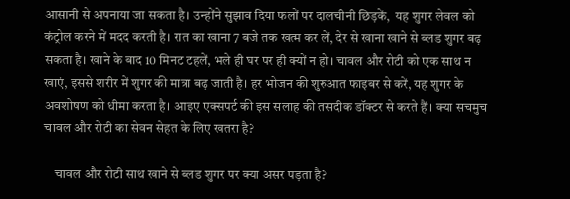आसानी से अपनाया जा सकता है। उन्होंने सुझाव दिया फलों पर दालचीनी छिड़कें,  यह शुगर लेवल को कंट्रोल करने में मदद करती है। रात का खाना 7 बजे तक खत्म कर लें, देर से खाना खाने से ब्लड शुगर बढ़ सकता है। खाने के बाद 10 मिनट टहलें, भले ही घर पर ही क्यों न हो। चावल और रोटी को एक साथ न खाएं, इससे शरीर में शुगर की मात्रा बढ़ जाती है। हर भोजन की शुरुआत फाइबर से करें, यह शुगर के अवशोषण को धीमा करता है। आइए एक्सपर्ट की इस सलाह की तसदीक डॉक्टर से करते हैं। क्या सचमुच चावल और रोटी का सेवन सेहत के लिए खतरा है?

    चावल और रोटी साथ खाने से ब्लड शुगर पर क्या असर पड़ता है?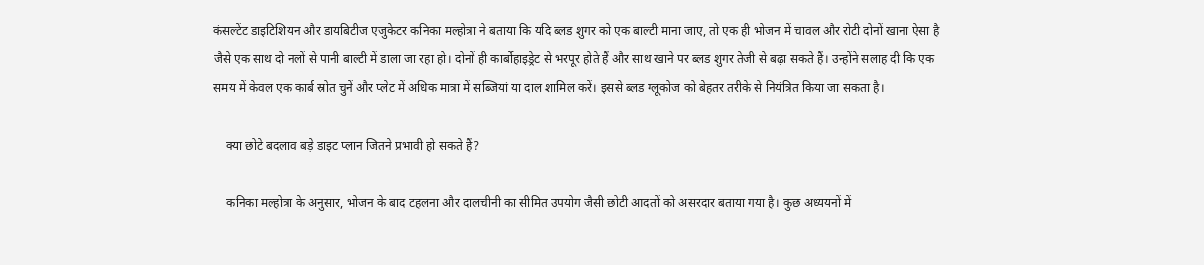कंसल्टेंट डाइटिशियन और डायबिटीज एजुकेटर कनिका मल्होत्रा ने बताया कि यदि ब्लड शुगर को एक बाल्टी माना जाए, तो एक ही भोजन में चावल और रोटी दोनों खाना ऐसा है जैसे एक साथ दो नलों से पानी बाल्टी में डाला जा रहा हो। दोनों ही कार्बोहाइड्रेट से भरपूर होते हैं और साथ खाने पर ब्लड शुगर तेजी से बढ़ा सकते हैं। उन्होंने सलाह दी कि एक समय में केवल एक कार्ब स्रोत चुनें और प्लेट में अधिक मात्रा में सब्जियां या दाल शामिल करें। इससे ब्लड ग्लूकोज को बेहतर तरीके से नियंत्रित किया जा सकता है।

    क्या छोटे बदलाव बड़े डाइट प्लान जितने प्रभावी हो सकते हैं?

    कनिका मल्होत्रा के अनुसार, भोजन के बाद टहलना और दालचीनी का सीमित उपयोग जैसी छोटी आदतों को असरदार बताया गया है। कुछ अध्ययनों में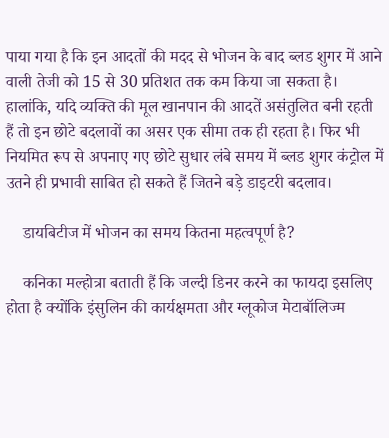पाया गया है कि इन आदतों की मदद से भोजन के बाद ब्लड शुगर में आने वाली तेजी को 15 से 30 प्रतिशत तक कम किया जा सकता है। हालांकि, यदि व्यक्ति की मूल खानपान की आदतें असंतुलित बनी रहती हैं तो इन छोटे बदलावों का असर एक सीमा तक ही रहता है। फिर भी नियमित रूप से अपनाए गए छोटे सुधार लंबे समय में ब्लड शुगर कंट्रोल में उतने ही प्रभावी साबित हो सकते हैं जितने बड़े डाइटरी बदलाव।

    डायबिटीज में भोजन का समय कितना महत्वपूर्ण है?

    कनिका मल्होत्रा बताती हैं कि जल्दी डिनर करने का फायदा इसलिए होता है क्योंकि इंसुलिन की कार्यक्षमता और ग्लूकोज मेटाबॉलिज्म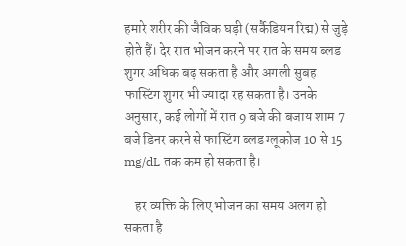हमारे शरीर की जैविक घड़ी (सर्कैडियन रिद्म) से जुड़े होते हैं। देर रात भोजन करने पर रात के समय ब्लड शुगर अधिक बढ़ सकता है और अगली सुबह फास्टिंग शुगर भी ज्यादा रह सकता है। उनके अनुसार, कई लोगों में रात 9 बजे की बजाय शाम 7 बजे डिनर करने से फास्टिंग ब्लड ग्लूकोज 10 से 15 mg/dL तक कम हो सकता है।

    हर व्यक्ति के लिए भोजन का समय अलग हो सकता है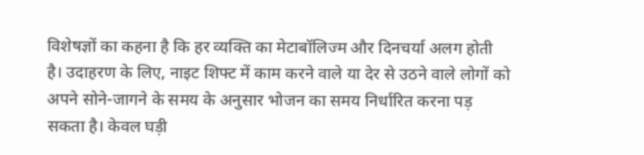विशेषज्ञों का कहना है कि हर व्यक्ति का मेटाबॉलिज्म और दिनचर्या अलग होती है। उदाहरण के लिए, नाइट शिफ्ट में काम करने वाले या देर से उठने वाले लोगों को अपने सोने-जागने के समय के अनुसार भोजन का समय निर्धारित करना पड़ सकता है। केवल घड़ी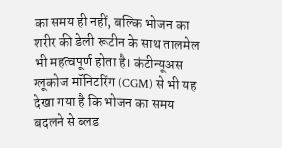का समय ही नहीं, बल्कि भोजन का शरीर की डेली रूटीन के साथ तालमेल भी महत्वपूर्ण होता है। कंटीन्यूअस ग्लूकोज मॉनिटरिंग (CGM) से भी यह देखा गया है कि भोजन का समय बदलने से ब्लड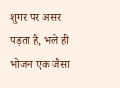शुगर पर असर पड़ता है, भले ही भोजन एक जैसा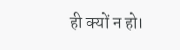ही क्यों न हो।